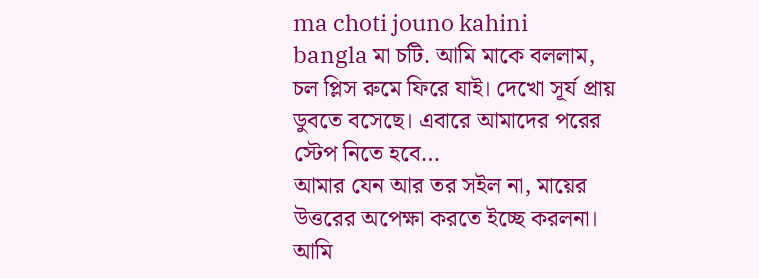ma choti jouno kahini
bangla মা চটি. আমি মাকে বললাম, চল প্লিস রুমে ফিরে যাই। দেখো সূর্য প্রায় ডুবতে বসেছে। এবারে আমাদের পরের স্টেপ নিতে হবে…
আমার যেন আর তর সইল না, মায়ের উত্তরের অপেক্ষা করতে ইচ্ছে করলনা। আমি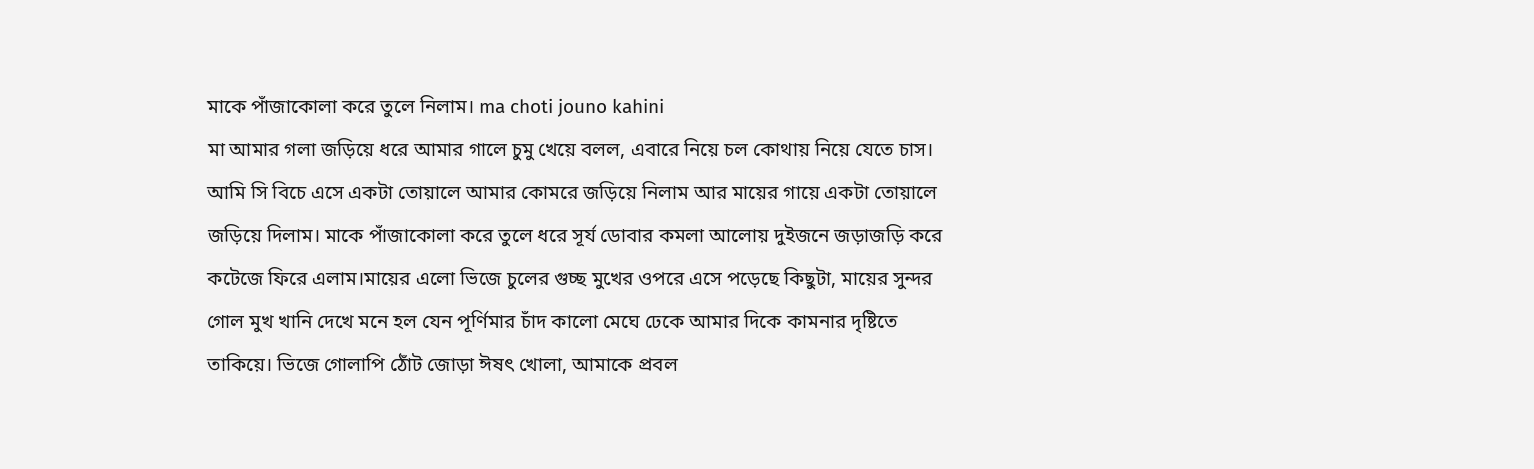মাকে পাঁজাকোলা করে তুলে নিলাম। ma choti jouno kahini
মা আমার গলা জড়িয়ে ধরে আমার গালে চুমু খেয়ে বলল, এবারে নিয়ে চল কোথায় নিয়ে যেতে চাস। আমি সি বিচে এসে একটা তোয়ালে আমার কোমরে জড়িয়ে নিলাম আর মায়ের গায়ে একটা তোয়ালে জড়িয়ে দিলাম। মাকে পাঁজাকোলা করে তুলে ধরে সূর্য ডোবার কমলা আলোয় দুইজনে জড়াজড়ি করে কটেজে ফিরে এলাম।মায়ের এলো ভিজে চুলের গুচ্ছ মুখের ওপরে এসে পড়েছে কিছুটা, মায়ের সুন্দর গোল মুখ খানি দেখে মনে হল যেন পূর্ণিমার চাঁদ কালো মেঘে ঢেকে আমার দিকে কামনার দৃষ্টিতে তাকিয়ে। ভিজে গোলাপি ঠোঁট জোড়া ঈষৎ খোলা, আমাকে প্রবল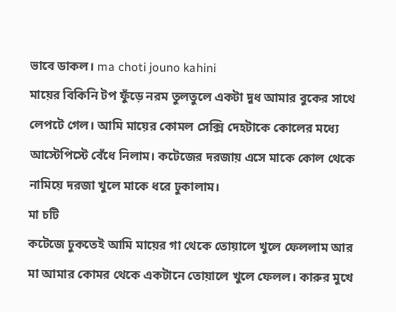ভাবে ডাকল। ma choti jouno kahini
মায়ের বিকিনি টপ ফুঁড়ে নরম তুলতুলে একটা দুধ আমার বুকের সাথে লেপটে গেল। আমি মায়ের কোমল সেক্সি দেহটাকে কোলের মধ্যে আস্টেপিস্টে বেঁধে নিলাম। কটেজের দরজায় এসে মাকে কোল থেকে নামিয়ে দরজা খুলে মাকে ধরে ঢুকালাম।
মা চটি
কটেজে ঢুকতেই আমি মায়ের গা থেকে তোয়ালে খুলে ফেললাম আর মা আমার কোমর থেকে একটানে তোয়ালে খুলে ফেলল। কারুর মুখে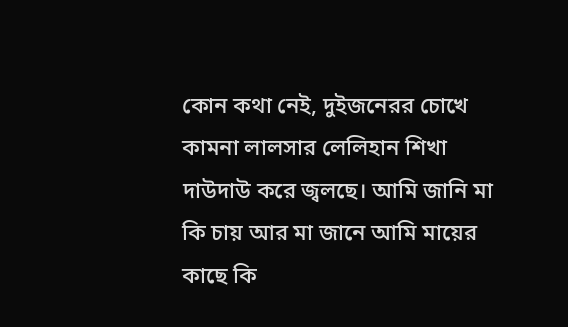কোন কথা নেই, দুইজনেরর চোখে কামনা লালসার লেলিহান শিখা দাউদাউ করে জ্বলছে। আমি জানি মা কি চায় আর মা জানে আমি মায়ের কাছে কি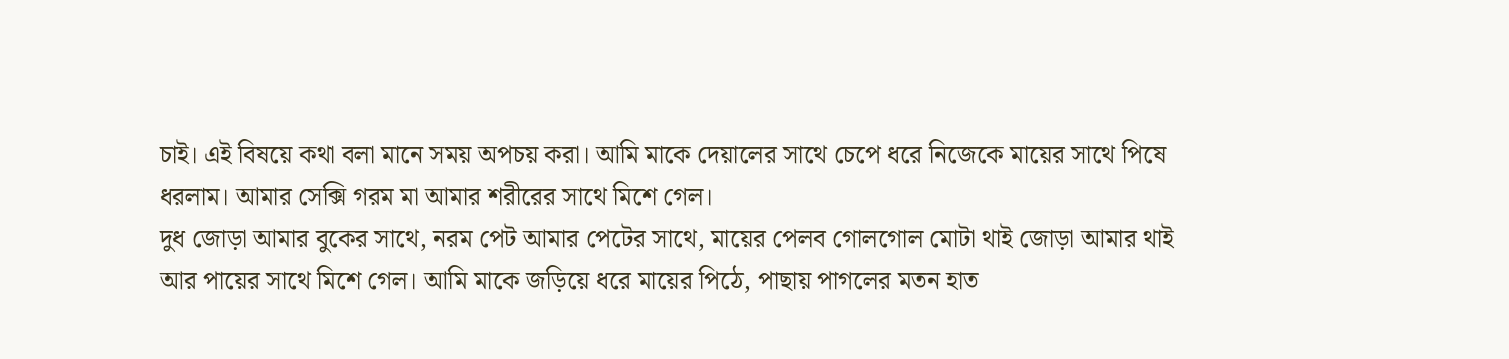চাই। এই বিষয়ে কথা বলা মানে সময় অপচয় করা। আমি মাকে দেয়ালের সাথে চেপে ধরে নিজেকে মায়ের সাথে পিষে ধরলাম। আমার সেক্সি গরম মা আমার শরীরের সাথে মিশে গেল।
দুধ জোড়া আমার বুকের সাথে, নরম পেট আমার পেটের সাথে, মায়ের পেলব গোলগোল মোটা থাই জোড়া আমার থাই আর পায়ের সাথে মিশে গেল। আমি মাকে জড়িয়ে ধরে মায়ের পিঠে, পাছায় পাগলের মতন হাত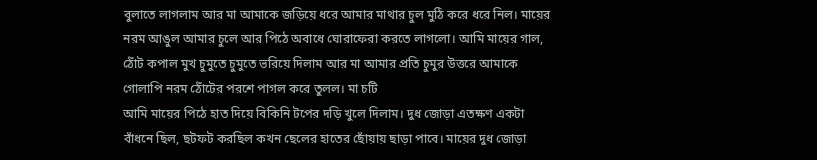বুলাতে লাগলাম আর মা আমাকে জড়িয়ে ধরে আমার মাথার চুল মুঠি করে ধরে নিল। মায়ের নরম আঙুল আমার চুলে আর পিঠে অবাধে ঘোরাফেরা করতে লাগলো। আমি মায়ের গাল, ঠোঁট কপাল মুখ চুমুতে চুমুতে ভরিয়ে দিলাম আর মা আমার প্রতি চুমুর উত্তরে আমাকে গোলাপি নরম ঠোঁটের পরশে পাগল করে তুলল। মা চটি
আমি মায়ের পিঠে হাত দিয়ে বিকিনি টপের দড়ি খুলে দিলাম। দুধ জোড়া এতক্ষণ একটা বাঁধনে ছিল, ছটফট করছিল কখন ছেলের হাতের ছোঁয়ায় ছাড়া পাবে। মায়ের দুধ জোড়া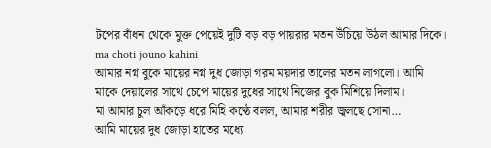টপের বাঁধন থেকে মুক্ত পেয়েই দুটি বড় বড় পায়রার মতন উঁচিয়ে উঠল আমার দিকে। ma choti jouno kahini
আমার নগ্ন বুকে মায়ের নগ্ন দুধ জোড়া গরম ময়দার তালের মতন লাগলো। আমি মাকে দেয়ালের সাথে চেপে মায়ের দুধের সাথে নিজের বুক মিশিয়ে দিলাম।
মা আমার চুল আঁকড়ে ধরে মিহি কণ্ঠে বলল, আমার শরীর জ্বলছে সোনা…
আমি মায়ের দুধ জোড়া হাতের মধ্যে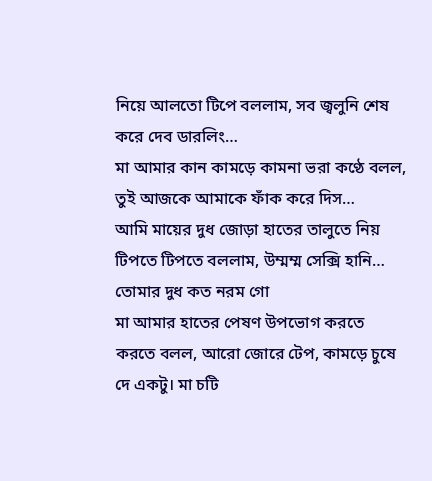নিয়ে আলতো টিপে বললাম, সব জ্বলুনি শেষ করে দেব ডারলিং…
মা আমার কান কামড়ে কামনা ভরা কণ্ঠে বলল, তুই আজকে আমাকে ফাঁক করে দিস…
আমি মায়ের দুধ জোড়া হাতের তালুতে নিয় টিপতে টিপতে বললাম, উম্মম্ম সেক্সি হানি… তোমার দুধ কত নরম গো
মা আমার হাতের পেষণ উপভোগ করতে করতে বলল, আরো জোরে টেপ, কামড়ে চুষে দে একটু। মা চটি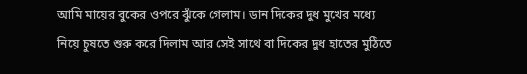আমি মায়ের বুকের ওপরে ঝুঁকে গেলাম। ডান দিকের দুধ মুখের মধ্যে নিয়ে চুষতে শুরু করে দিলাম আর সেই সাথে বা দিকের দুধ হাতের মুঠিতে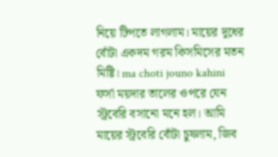নিয়ে টিপতে লাগলাম। মায়ের দুধের বোঁটা একদম গরম কিসমিসের মতন মিষ্টি। ma choti jouno kahini
ফর্সা ময়দার তালের ওপরে যেন স্ট্রবেরি বসানো মনে হল। আমি মায়ের স্ট্রবেরি বোঁটা চুষলাম, জিব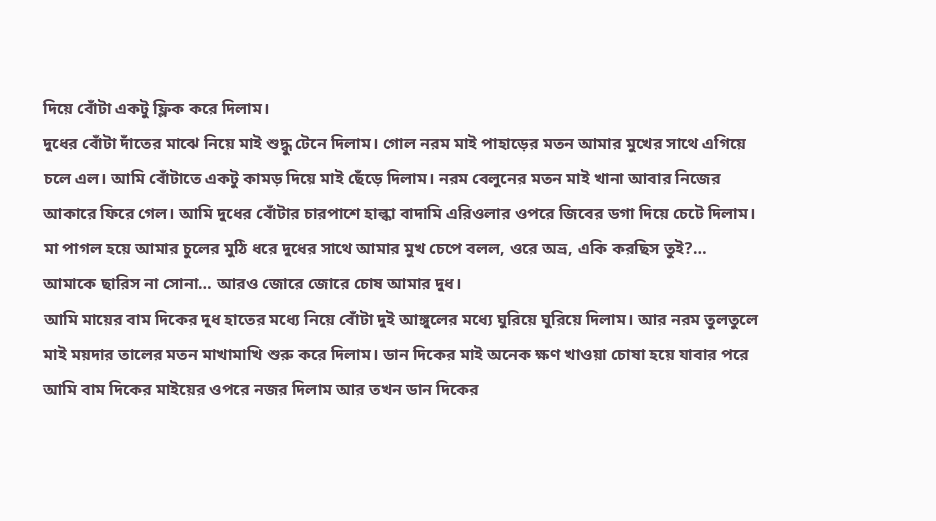দিয়ে বোঁটা একটু ফ্লিক করে দিলাম।
দুধের বোঁটা দাঁতের মাঝে নিয়ে মাই শুদ্ধু টেনে দিলাম। গোল নরম মাই পাহাড়ের মতন আমার মুখের সাথে এগিয়ে চলে এল। আমি বোঁটাতে একটু কামড় দিয়ে মাই ছেঁড়ে দিলাম। নরম বেলুনের মতন মাই খানা আবার নিজের আকারে ফিরে গেল। আমি দুধের বোঁটার চারপাশে হাল্কা বাদামি এরিওলার ওপরে জিবের ডগা দিয়ে চেটে দিলাম।
মা পাগল হয়ে আমার চুলের মুঠি ধরে দুধের সাথে আমার মুখ চেপে বলল, ওরে অভ্র, একি করছিস তুই?… আমাকে ছারিস না সোনা… আরও জোরে জোরে চোষ আমার দুধ।
আমি মায়ের বাম দিকের দুধ হাতের মধ্যে নিয়ে বোঁটা দুই আঙ্গুলের মধ্যে ঘুরিয়ে ঘুরিয়ে দিলাম। আর নরম তুলতুলে মাই ময়দার তালের মতন মাখামাখি শুরু করে দিলাম। ডান দিকের মাই অনেক ক্ষণ খাওয়া চোষা হয়ে যাবার পরে আমি বাম দিকের মাইয়ের ওপরে নজর দিলাম আর তখন ডান দিকের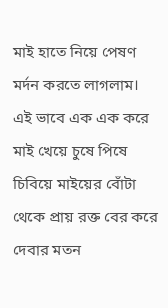মাই হাতে নিয়ে পেষণ মর্দন করতে লাগলাম। এই ভাবে এক এক করে মাই খেয়ে চুষে পিষে চিবিয়ে মাইয়ের বোঁটা থেকে প্রায় রক্ত বের করে দেবার মতন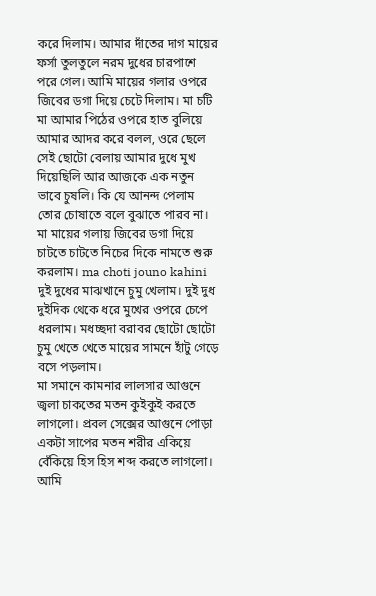করে দিলাম। আমার দাঁতের দাগ মায়ের ফর্সা তুলতুলে নরম দুধের চারপাশে পরে গেল। আমি মায়ের গলার ওপরে জিবের ডগা দিয়ে চেটে দিলাম। মা চটি
মা আমার পিঠের ওপরে হাত বুলিয়ে আমার আদর করে বলল, ওরে ছেলে সেই ছোটো বেলায় আমার দুধে মুখ দিয়েছিলি আর আজকে এক নতুন ভাবে চুষলি। কি যে আনন্দ পেলাম তোর চোষাতে বলে বুঝাতে পারব না। মা মায়ের গলায় জিবের ডগা দিয়ে চাটতে চাটতে নিচের দিকে নামতে শুরু করলাম। ma choti jouno kahini
দুই দুধের মাঝখানে চুমু খেলাম। দুই দুধ দুইদিক থেকে ধরে মুখের ওপরে চেপে ধরলাম। মধচ্ছদা বরাবর ছোটো ছোটো চুমু খেতে খেতে মায়ের সামনে হাঁটু গেড়ে বসে পড়লাম।
মা সমানে কামনার লালসার আগুনে জ্বলা চাকতের মতন কুইকুই করতে লাগলো। প্রবল সেক্সের আগুনে পোড়া একটা সাপের মতন শরীর একিয়ে বেঁকিয়ে হিস হিস শব্দ করতে লাগলো। আমি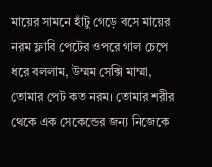মায়ের সামনে হাঁটু গেড়ে বসে মায়ের নরম ফ্লাবি পেটের ওপরে গাল চেপে ধরে বললাম, উম্মম সেক্সি মাম্মা, তোমার পেট কত নরম। তোমার শরীর থেকে এক সেকেন্ডের জন্য নিজেকে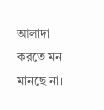আলাদা করতে মন মানছে না।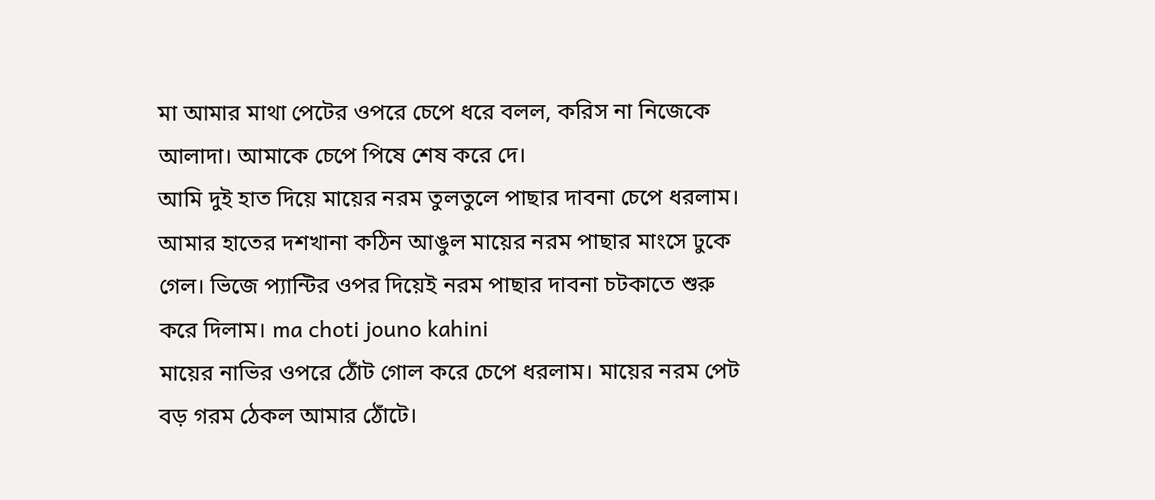মা আমার মাথা পেটের ওপরে চেপে ধরে বলল, করিস না নিজেকে আলাদা। আমাকে চেপে পিষে শেষ করে দে।
আমি দুই হাত দিয়ে মায়ের নরম তুলতুলে পাছার দাবনা চেপে ধরলাম। আমার হাতের দশখানা কঠিন আঙুল মায়ের নরম পাছার মাংসে ঢুকে গেল। ভিজে প্যান্টির ওপর দিয়েই নরম পাছার দাবনা চটকাতে শুরু করে দিলাম। ma choti jouno kahini
মায়ের নাভির ওপরে ঠোঁট গোল করে চেপে ধরলাম। মায়ের নরম পেট বড় গরম ঠেকল আমার ঠোঁটে।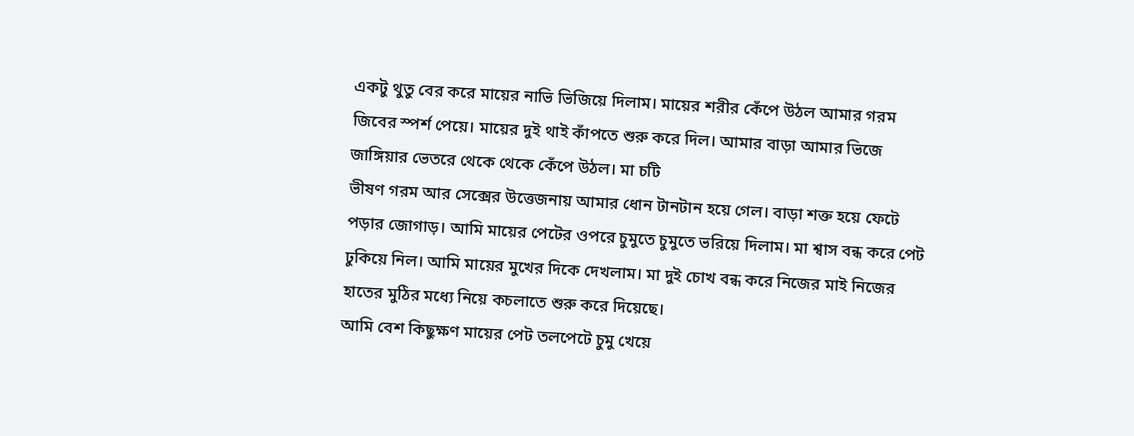একটু থুতু বের করে মায়ের নাভি ভিজিয়ে দিলাম। মায়ের শরীর কেঁপে উঠল আমার গরম জিবের স্পর্শ পেয়ে। মায়ের দুই থাই কাঁপতে শুরু করে দিল। আমার বাড়া আমার ভিজে জাঙ্গিয়ার ভেতরে থেকে থেকে কেঁপে উঠল। মা চটি
ভীষণ গরম আর সেক্সের উত্তেজনায় আমার ধোন টানটান হয়ে গেল। বাড়া শক্ত হয়ে ফেটে পড়ার জোগাড়। আমি মায়ের পেটের ওপরে চুমুতে চুমুতে ভরিয়ে দিলাম। মা শ্বাস বন্ধ করে পেট ঢুকিয়ে নিল। আমি মায়ের মুখের দিকে দেখলাম। মা দুই চোখ বন্ধ করে নিজের মাই নিজের হাতের মুঠির মধ্যে নিয়ে কচলাতে শুরু করে দিয়েছে।
আমি বেশ কিছুক্ষণ মায়ের পেট তলপেটে চুমু খেয়ে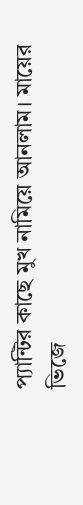প্যান্টির কাছে মুখ নামিয়ে আনলাম। মায়ের ভিজে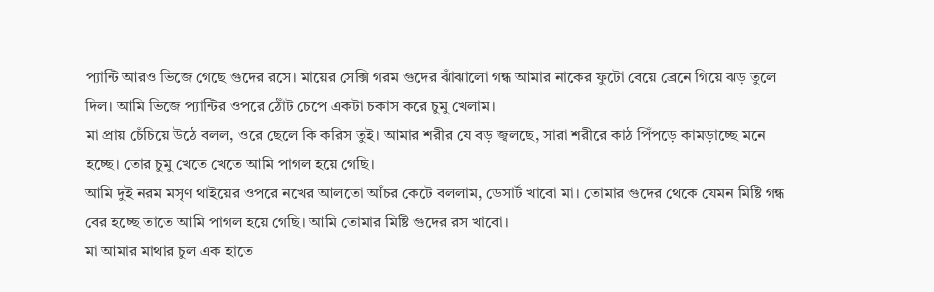প্যান্টি আরও ভিজে গেছে গুদের রসে। মায়ের সেক্সি গরম গুদের ঝাঁঝালো গন্ধ আমার নাকের ফুটো বেয়ে ব্রেনে গিয়ে ঝড় তুলে দিল। আমি ভিজে প্যান্টির ওপরে ঠোঁট চেপে একটা চকাস করে চুমু খেলাম।
মা প্রায় চেঁচিয়ে উঠে বলল, ওরে ছেলে কি করিস তুই। আমার শরীর যে বড় জ্বলছে, সারা শরীরে কাঠ পিঁপড়ে কামড়াচ্ছে মনে হচ্ছে। তোর চুমু খেতে খেতে আমি পাগল হয়ে গেছি।
আমি দুই নরম মসৃণ থাইয়ের ওপরে নখের আলতো আঁচর কেটে বললাম, ডেসার্ট খাবো মা। তোমার গুদের থেকে যেমন মিষ্টি গন্ধ বের হচ্ছে তাতে আমি পাগল হয়ে গেছি। আমি তোমার মিষ্টি গুদের রস খাবো।
মা আমার মাথার চুল এক হাতে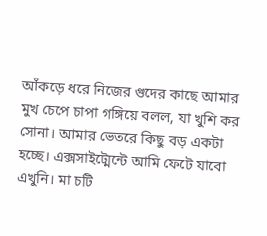আঁকড়ে ধরে নিজের গুদের কাছে আমার মুখ চেপে চাপা গঙ্গিয়ে বলল, যা খুশি কর সোনা। আমার ভেতরে কিছু বড় একটা হচ্ছে। এক্সসাইট্মেন্টে আমি ফেটে যাবো এখুনি। মা চটি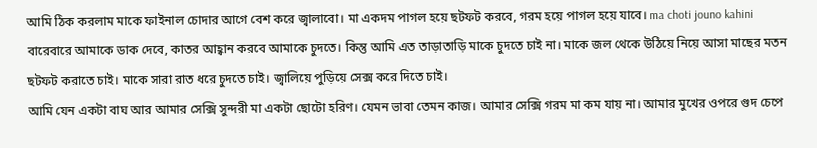আমি ঠিক করলাম মাকে ফাইনাল চোদার আগে বেশ করে জ্বালাবো। মা একদম পাগল হয়ে ছটফট করবে, গরম হয়ে পাগল হয়ে যাবে। ma choti jouno kahini
বারেবারে আমাকে ডাক দেবে, কাতর আহ্বান করবে আমাকে চুদতে। কিন্তু আমি এত তাড়াতাড়ি মাকে চুদতে চাই না। মাকে জল থেকে উঠিয়ে নিয়ে আসা মাছের মতন ছটফট করাতে চাই। মাকে সারা রাত ধরে চুদতে চাই। জ্বালিয়ে পুড়িয়ে সেক্স করে দিতে চাই।
আমি যেন একটা বাঘ আর আমার সেক্সি সুন্দরী মা একটা ছোটো হরিণ। যেমন ভাবা তেমন কাজ। আমার সেক্সি গরম মা কম যায় না। আমার মুখের ওপরে গুদ চেপে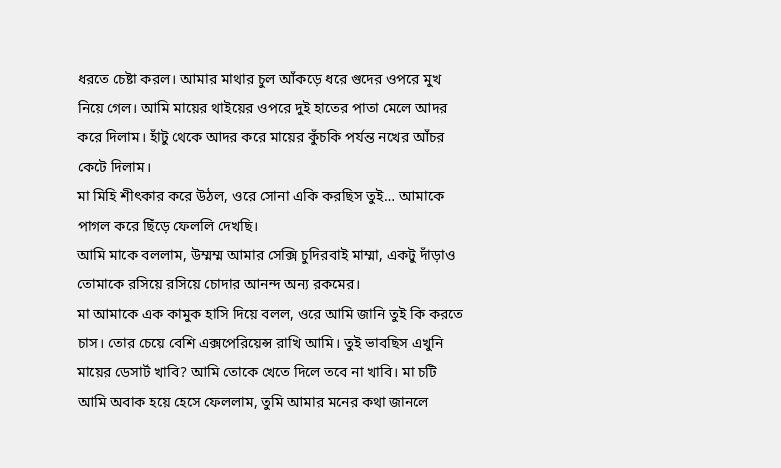ধরতে চেষ্টা করল। আমার মাথার চুল আঁকড়ে ধরে গুদের ওপরে মুখ নিয়ে গেল। আমি মায়ের থাইয়ের ওপরে দুই হাতের পাতা মেলে আদর করে দিলাম। হাঁটু থেকে আদর করে মায়ের কুঁচকি পর্যন্ত নখের আঁচর কেটে দিলাম।
মা মিহি শীৎকার করে উঠল, ওরে সোনা একি করছিস তুই… আমাকে পাগল করে ছিঁড়ে ফেললি দেখছি।
আমি মাকে বললাম, উম্মম্ম আমার সেক্সি চুদিরবাই মাম্মা, একটু দাঁড়াও তোমাকে রসিয়ে রসিয়ে চোদার আনন্দ অন্য রকমের।
মা আমাকে এক কামুক হাসি দিয়ে বলল, ওরে আমি জানি তুই কি করতে চাস। তোর চেয়ে বেশি এক্সপেরিয়েন্স রাখি আমি। তুই ভাবছিস এখুনি মায়ের ডেসার্ট খাবি? আমি তোকে খেতে দিলে তবে না খাবি। মা চটি
আমি অবাক হয়ে হেসে ফেললাম, তুমি আমার মনের কথা জানলে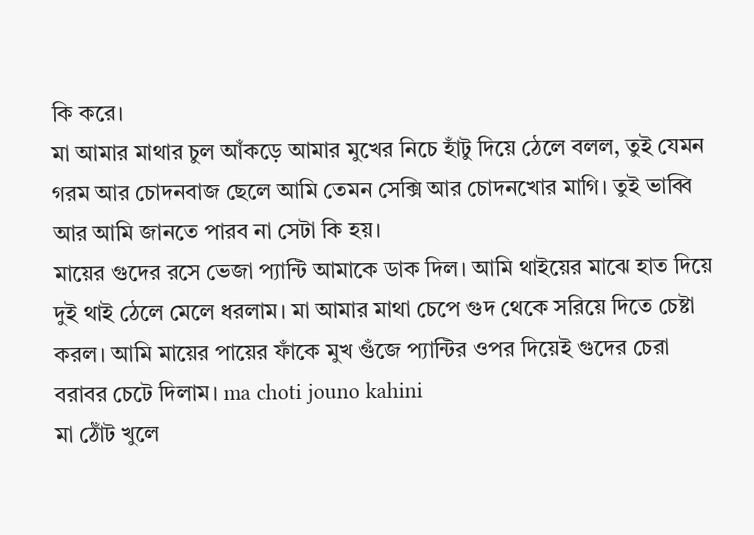কি করে।
মা আমার মাথার চুল আঁকড়ে আমার মুখের নিচে হাঁটু দিয়ে ঠেলে বলল, তুই যেমন গরম আর চোদনবাজ ছেলে আমি তেমন সেক্সি আর চোদনখোর মাগি। তুই ভাব্বি আর আমি জানতে পারব না সেটা কি হয়।
মায়ের গুদের রসে ভেজা প্যান্টি আমাকে ডাক দিল। আমি থাইয়ের মাঝে হাত দিয়ে দুই থাই ঠেলে মেলে ধরলাম। মা আমার মাথা চেপে গুদ থেকে সরিয়ে দিতে চেষ্টা করল। আমি মায়ের পায়ের ফাঁকে মুখ গুঁজে প্যান্টির ওপর দিয়েই গুদের চেরা বরাবর চেটে দিলাম। ma choti jouno kahini
মা ঠোঁট খুলে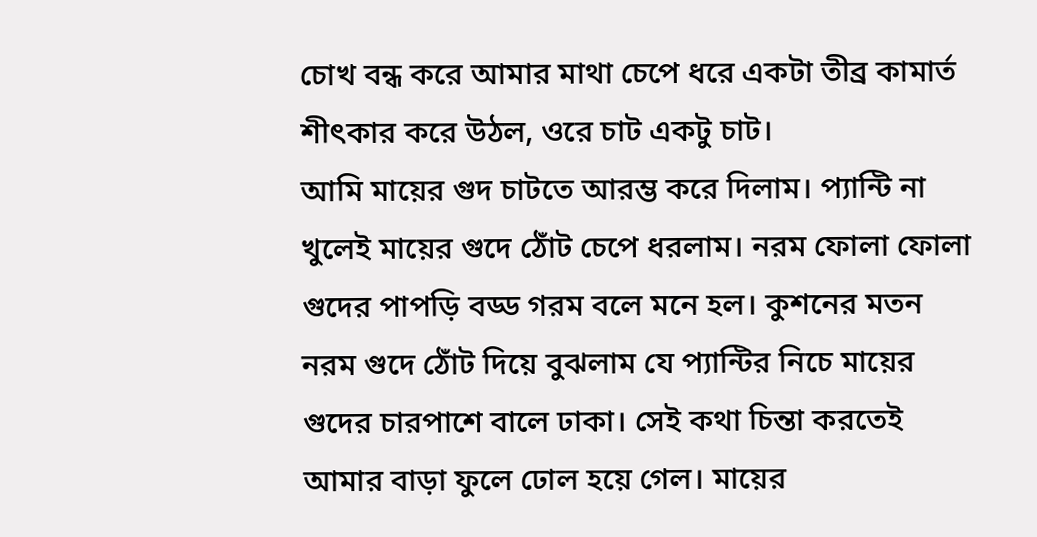চোখ বন্ধ করে আমার মাথা চেপে ধরে একটা তীব্র কামার্ত শীৎকার করে উঠল, ওরে চাট একটু চাট।
আমি মায়ের গুদ চাটতে আরম্ভ করে দিলাম। প্যান্টি না খুলেই মায়ের গুদে ঠোঁট চেপে ধরলাম। নরম ফোলা ফোলা গুদের পাপড়ি বড্ড গরম বলে মনে হল। কুশনের মতন নরম গুদে ঠোঁট দিয়ে বুঝলাম যে প্যান্টির নিচে মায়ের গুদের চারপাশে বালে ঢাকা। সেই কথা চিন্তা করতেই আমার বাড়া ফুলে ঢোল হয়ে গেল। মায়ের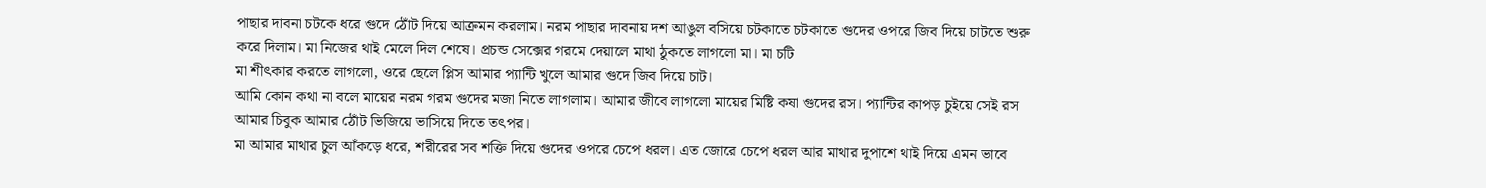পাছার দাবনা চটকে ধরে গুদে ঠোঁট দিয়ে আক্রমন করলাম। নরম পাছার দাবনায় দশ আঙুল বসিয়ে চটকাতে চটকাতে গুদের ওপরে জিব দিয়ে চাটতে শুরু করে দিলাম। মা নিজের থাই মেলে দিল শেষে। প্রচন্ড সেক্সের গরমে দেয়ালে মাথা ঠুকতে লাগলো মা। মা চটি
মা শীৎকার করতে লাগলো, ওরে ছেলে প্লিস আমার প্যান্টি খুলে আমার গুদে জিব দিয়ে চাট।
আমি কোন কথা না বলে মায়ের নরম গরম গুদের মজা নিতে লাগলাম। আমার জীবে লাগলো মায়ের মিষ্টি কষা গুদের রস। প্যান্টির কাপড় চুইয়ে সেই রস আমার চিবুক আমার ঠোঁট ভিজিয়ে ভাসিয়ে দিতে তৎপর।
মা আমার মাথার চুল আঁকড়ে ধরে, শরীরের সব শক্তি দিয়ে গুদের ওপরে চেপে ধরল। এত জোরে চেপে ধরল আর মাথার দুপাশে থাই দিয়ে এমন ভাবে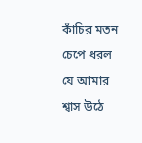কাঁচির মতন চেপে ধরল যে আমার শ্বাস উঠে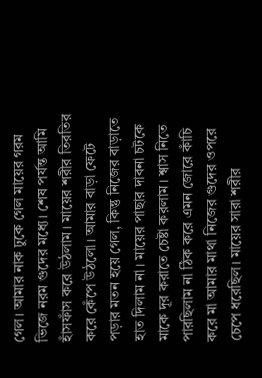গেল। আমার নাক ঢুকে গেল মায়ের গরম ভিজে নরম গুদের মধ্যে। শেষ পর্যন্ত আমি হাঁসফাঁস করে উঠলাম। মায়ের শরীর তিরতির করে কেঁপে উঠলো। আমার বাড়া ফেটে পড়ার মতন হয়ে গেল, কিন্তু নিজের বাড়াতে হাত দিলাম না। মায়ের পাছার দাবনা চটকে মাকে দূর করাতে চেষ্টা করলাম। শ্বাস নিতে পারছিলাম না ঠিক করে এমন জোরে কাঁচি করে মা আমার মাথা নিজের গুদের ওপরে চেপে ধরেছিল। মায়ের সারা শরীর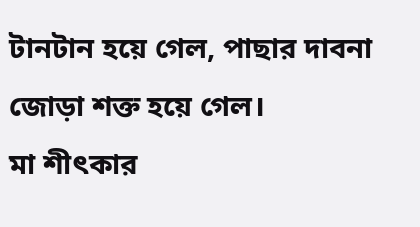টানটান হয়ে গেল, পাছার দাবনা জোড়া শক্ত হয়ে গেল।
মা শীৎকার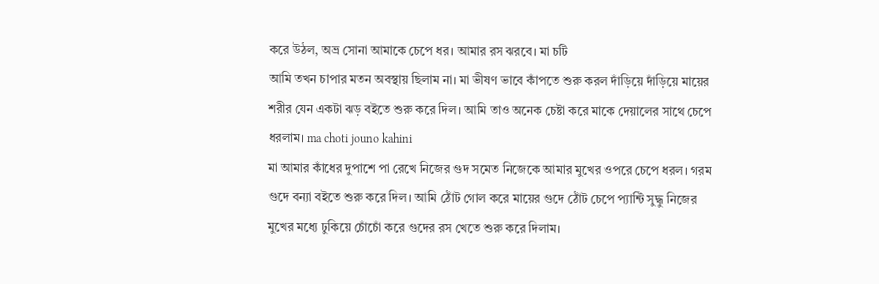করে উঠল, অভ্র সোনা আমাকে চেপে ধর। আমার রস ঝরবে। মা চটি
আমি তখন চাপার মতন অবস্থায় ছিলাম না। মা ভীষণ ভাবে কাঁপতে শুরু করল দাঁড়িয়ে দাঁড়িয়ে মায়ের শরীর যেন একটা ঝড় বইতে শুরু করে দিল। আমি তাও অনেক চেষ্টা করে মাকে দেয়ালের সাথে চেপে ধরলাম। ma choti jouno kahini
মা আমার কাঁধের দুপাশে পা রেখে নিজের গুদ সমেত নিজেকে আমার মুখের ওপরে চেপে ধরল। গরম গুদে বন্যা বইতে শুরু করে দিল। আমি ঠোঁট গোল করে মায়ের গুদে ঠোঁট চেপে প্যান্টি সুদ্ধু নিজের মুখের মধ্যে ঢুকিয়ে চোঁচোঁ করে গুদের রস খেতে শুরু করে দিলাম।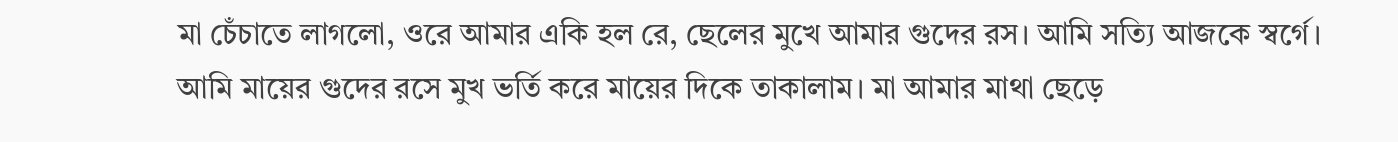মা চেঁচাতে লাগলো, ওরে আমার একি হল রে, ছেলের মুখে আমার গুদের রস। আমি সত্যি আজকে স্বর্গে।
আমি মায়ের গুদের রসে মুখ ভর্তি করে মায়ের দিকে তাকালাম। মা আমার মাথা ছেড়ে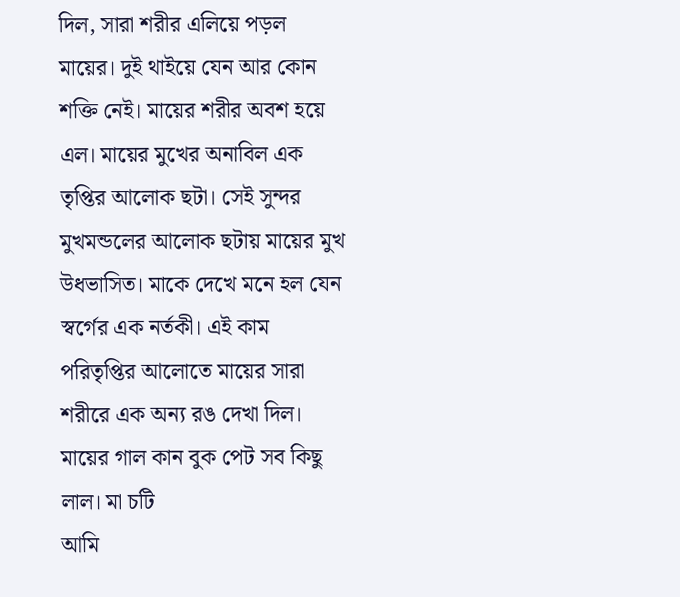দিল, সারা শরীর এলিয়ে পড়ল মায়ের। দুই থাইয়ে যেন আর কোন শক্তি নেই। মায়ের শরীর অবশ হয়ে এল। মায়ের মুখের অনাবিল এক তৃপ্তির আলোক ছটা। সেই সুন্দর মুখমন্ডলের আলোক ছটায় মায়ের মুখ উধভাসিত। মাকে দেখে মনে হল যেন স্বর্গের এক নর্তকী। এই কাম পরিতৃপ্তির আলোতে মায়ের সারা শরীরে এক অন্য রঙ দেখা দিল। মায়ের গাল কান বুক পেট সব কিছু লাল। মা চটি
আমি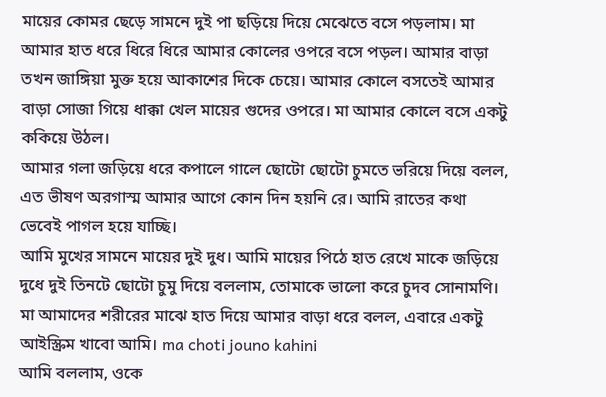মায়ের কোমর ছেড়ে সামনে দুই পা ছড়িয়ে দিয়ে মেঝেতে বসে পড়লাম। মা আমার হাত ধরে ধিরে ধিরে আমার কোলের ওপরে বসে পড়ল। আমার বাড়া তখন জাঙ্গিয়া মুক্ত হয়ে আকাশের দিকে চেয়ে। আমার কোলে বসতেই আমার বাড়া সোজা গিয়ে ধাক্কা খেল মায়ের গুদের ওপরে। মা আমার কোলে বসে একটু ককিয়ে উঠল।
আমার গলা জড়িয়ে ধরে কপালে গালে ছোটো ছোটো চুমতে ভরিয়ে দিয়ে বলল, এত ভীষণ অরগাস্ম আমার আগে কোন দিন হয়নি রে। আমি রাতের কথা ভেবেই পাগল হয়ে যাচ্ছি।
আমি মুখের সামনে মায়ের দুই দুধ। আমি মায়ের পিঠে হাত রেখে মাকে জড়িয়ে দুধে দুই তিনটে ছোটো চুমু দিয়ে বললাম, তোমাকে ভালো করে চুদব সোনামণি।
মা আমাদের শরীরের মাঝে হাত দিয়ে আমার বাড়া ধরে বলল, এবারে একটু আইস্ক্রিম খাবো আমি। ma choti jouno kahini
আমি বললাম, ওকে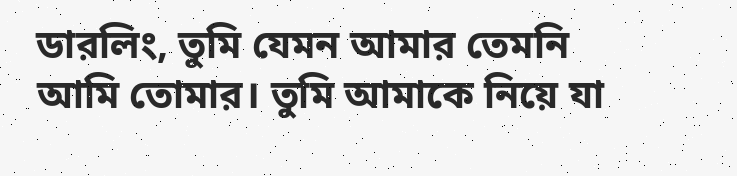ডারলিং, তুমি যেমন আমার তেমনি আমি তোমার। তুমি আমাকে নিয়ে যা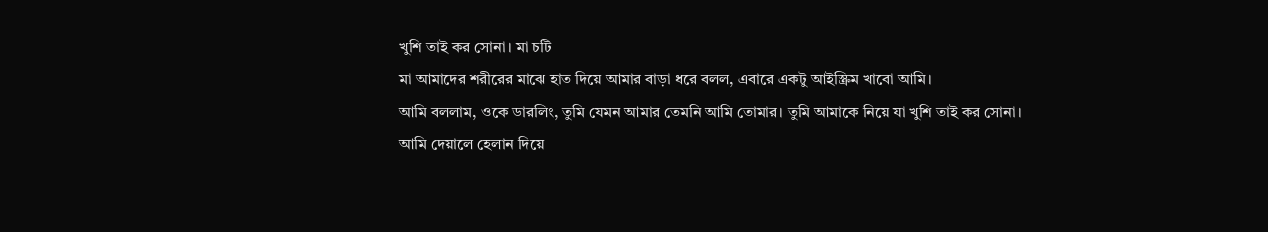খুশি তাই কর সোনা। মা চটি
মা আমাদের শরীরের মাঝে হাত দিয়ে আমার বাড়া ধরে বলল, এবারে একটু আইস্ক্রিম খাবো আমি।
আমি বললাম, ওকে ডারলিং, তুমি যেমন আমার তেমনি আমি তোমার। তুমি আমাকে নিয়ে যা খুশি তাই কর সোনা।
আমি দেয়ালে হেলান দিয়ে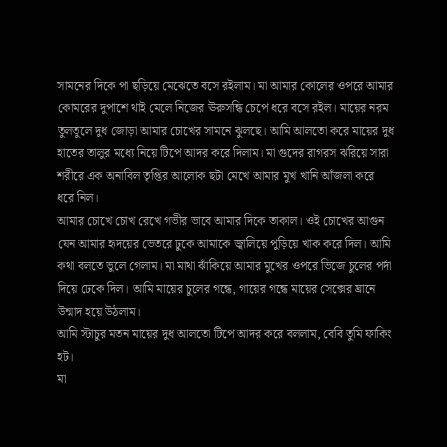সামনের দিকে পা ছড়িয়ে মেঝেতে বসে রইলাম। মা আমার কোলের ওপরে আমার কোমরের দুপাশে থাই মেলে নিজের ঊরুসন্ধি চেপে ধরে বসে রইল। মায়ের নরম তুলতুলে দুধ জোড়া আমার চোখের সামনে ঝুলছে। আমি আলতো করে মায়ের দুধ হাতের তালুর মধ্যে নিয়ে টিপে আদর করে দিলাম। মা গুদের রাগরস ঝরিয়ে সারা শরীরে এক অনাবিল তৃপ্তির আলোক ছটা মেখে আমার মুখ খানি আঁজলা করে ধরে নিল।
আমার চোখে চোখ রেখে গভীর ভাবে আমার দিকে তাকাল। ওই চোখের আগুন যেন আমার হৃদয়ের ভেতরে ঢুকে আমাকে জ্বালিয়ে পুড়িয়ে খাক করে দিল। আমি কথা বলতে ভুলে গেলাম। মা মাথা ঝাঁকিয়ে আমার মুখের ওপরে ভিজে চুলের পর্দা দিয়ে ঢেকে দিল। আমি মায়ের চুলের গন্ধে, গায়ের গন্ধে মায়ের সেক্সের ঘ্রানে উন্মাদ হয়ে উঠলাম।
আমি স্টাচুর মতন মায়ের দুধ আলতো টিপে আদর করে বললাম, বেবি তুমি ফাকিং হট।
মা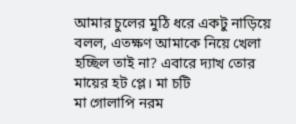আমার চুলের মুঠি ধরে একটু নাড়িয়ে বলল, এতক্ষণ আমাকে নিয়ে খেলা হচ্ছিল তাই না? এবারে দ্যাখ তোর মায়ের হট প্লে। মা চটি
মা গোলাপি নরম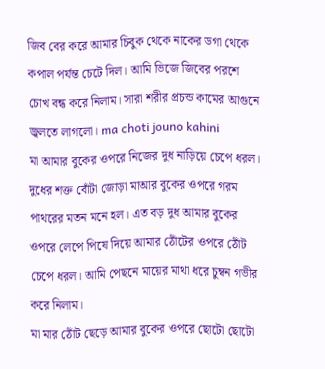জিব বের করে আমার চিবুক থেকে নাকের ডগা থেকে কপাল পর্যন্ত চেটে দিল। আমি ভিজে জিবের পরশে চোখ বন্ধ করে নিলাম। সারা শরীর প্রচন্ড কামের আগুনে জ্বলতে লাগলো। ma choti jouno kahini
মা আমার বুকের ওপরে নিজের দুধ নাড়িয়ে চেপে ধরল। দুধের শক্ত বোঁটা জোড়া মাআর বুকের ওপরে গরম পাথরের মতন মনে হল। এত বড় দুধ আমার বুকের ওপরে লেপে পিষে দিয়ে আমার ঠোঁটের ওপরে ঠোঁট চেপে ধরল। আমি পেছনে মায়ের মাথা ধরে চুম্বন গভীর করে নিলাম।
মা মার ঠোঁট ছেড়ে আমার বুকের ওপরে ছোটো ছোটো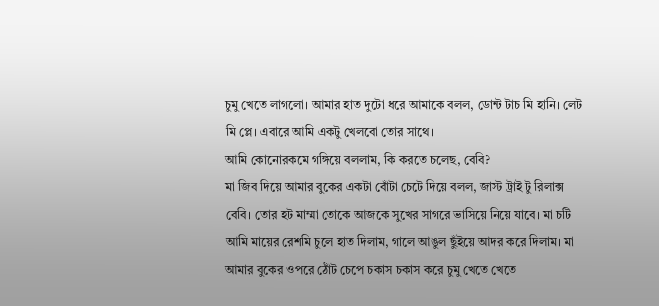চুমু খেতে লাগলো। আমার হাত দুটো ধরে আমাকে বলল, ডোন্ট টাচ মি হানি। লেট মি প্লে। এবারে আমি একটু খেলবো তোর সাথে।
আমি কোনোরকমে গঙ্গিয়ে বললাম, কি করতে চলেছ, বেবি?
মা জিব দিয়ে আমার বুকের একটা বোঁটা চেটে দিয়ে বলল, জাস্ট ট্রাই টু রিলাক্স বেবি। তোর হট মাম্মা তোকে আজকে সুখের সাগরে ভাসিয়ে নিয়ে যাবে। মা চটি
আমি মায়ের রেশমি চুলে হাত দিলাম, গালে আঙুল ছুঁইয়ে আদর করে দিলাম। মা আমার বুকের ওপরে ঠোঁট চেপে চকাস চকাস করে চুমু খেতে খেতে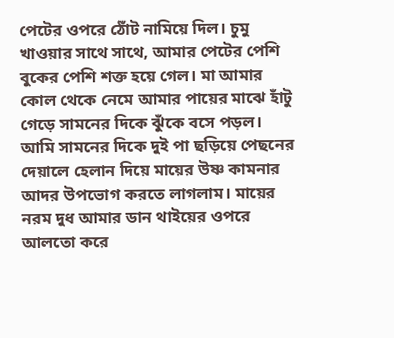পেটের ওপরে ঠোঁট নামিয়ে দিল। চুমু খাওয়ার সাথে সাথে, আমার পেটের পেশি বুকের পেশি শক্ত হয়ে গেল। মা আমার কোল থেকে নেমে আমার পায়ের মাঝে হাঁটু গেড়ে সামনের দিকে ঝুঁকে বসে পড়ল। আমি সামনের দিকে দুই পা ছড়িয়ে পেছনের দেয়ালে হেলান দিয়ে মায়ের উষ্ণ কামনার আদর উপভোগ করতে লাগলাম। মায়ের নরম দুধ আমার ডান থাইয়ের ওপরে আলতো করে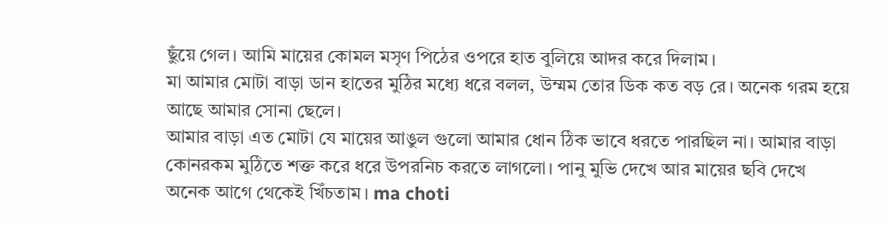ছুঁয়ে গেল। আমি মায়ের কোমল মসৃণ পিঠের ওপরে হাত বুলিয়ে আদর করে দিলাম।
মা আমার মোটা বাড়া ডান হাতের মুঠির মধ্যে ধরে বলল, উম্মম তোর ডিক কত বড় রে। অনেক গরম হয়ে আছে আমার সোনা ছেলে।
আমার বাড়া এত মোটা যে মায়ের আঙুল গুলো আমার ধোন ঠিক ভাবে ধরতে পারছিল না। আমার বাড়া কোনরকম মুঠিতে শক্ত করে ধরে উপরনিচ করতে লাগলো। পানু মুভি দেখে আর মায়ের ছবি দেখে অনেক আগে থেকেই খিঁচতাম। ma choti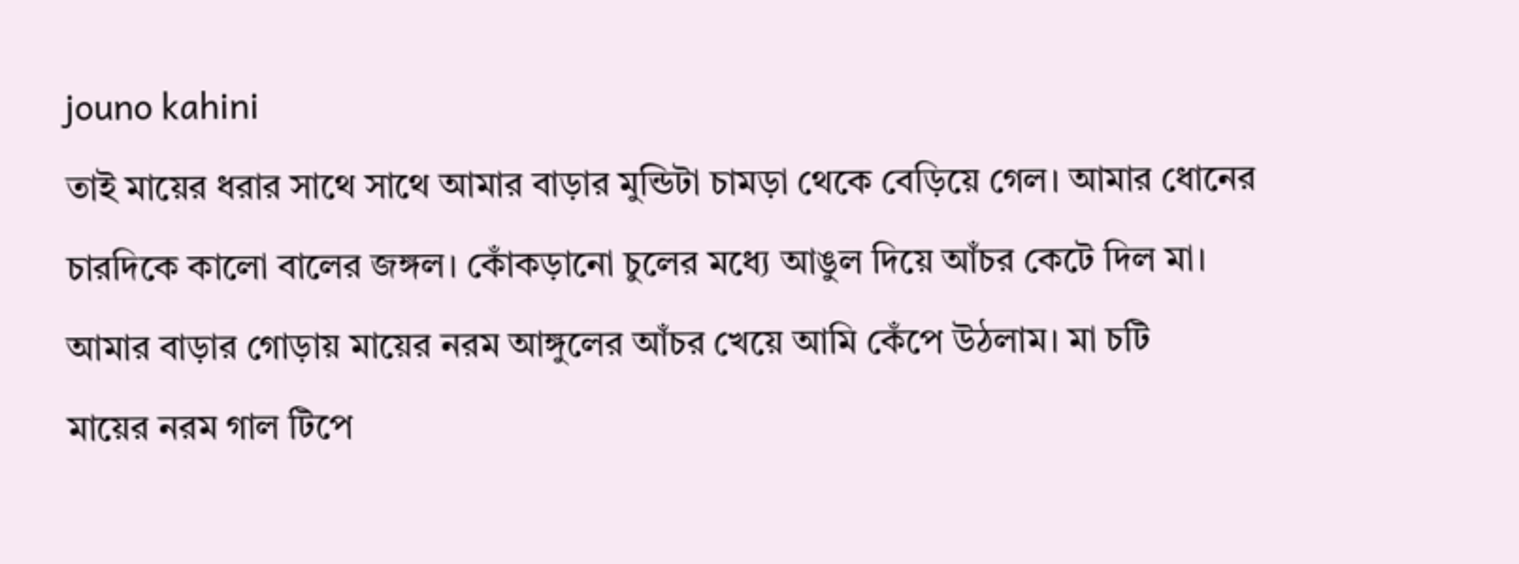jouno kahini
তাই মায়ের ধরার সাথে সাথে আমার বাড়ার মুন্ডিটা চামড়া থেকে বেড়িয়ে গেল। আমার ধোনের চারদিকে কালো বালের জঙ্গল। কোঁকড়ানো চুলের মধ্যে আঙুল দিয়ে আঁচর কেটে দিল মা। আমার বাড়ার গোড়ায় মায়ের নরম আঙ্গুলের আঁচর খেয়ে আমি কেঁপে উঠলাম। মা চটি
মায়ের নরম গাল টিপে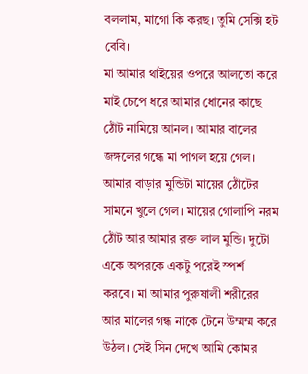বললাম, মাগো কি করছ। তুমি সেক্সি হট বেবি।
মা আমার থাইয়ের ওপরে আলতো করে মাই চেপে ধরে আমার ধোনের কাছে ঠোঁট নামিয়ে আনল। আমার বালের জঙ্গলের গন্ধে মা পাগল হয়ে গেল। আমার বাড়ার মুন্ডিটা মায়ের ঠোঁটের সামনে খুলে গেল। মায়ের গোলাপি নরম ঠোঁট আর আমার রক্ত লাল মুন্ডি। দুটো একে অপরকে একটু পরেই স্পর্শ করবে। মা আমার পুরুষালী শরীরের আর মালের গন্ধ নাকে টেনে উম্মম্ম করে উঠল। সেই সিন দেখে আমি কোমর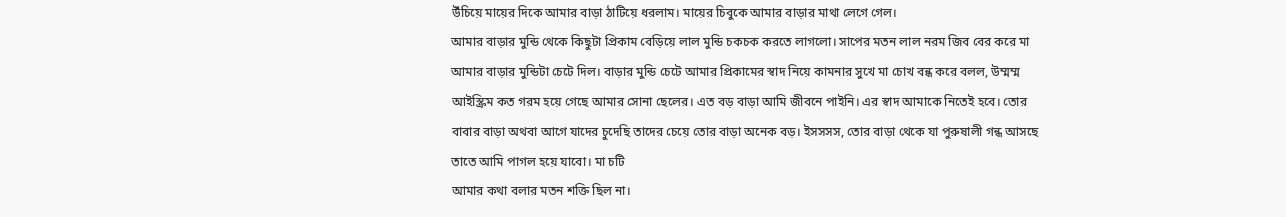উঁচিয়ে মায়ের দিকে আমার বাড়া ঠাটিয়ে ধরলাম। মায়ের চিবুকে আমার বাড়ার মাথা লেগে গেল।
আমার বাড়ার মুন্ডি থেকে কিছুটা প্রিকাম বেড়িয়ে লাল মুন্ডি চকচক করতে লাগলো। সাপের মতন লাল নরম জিব বের করে মা আমার বাড়ার মুন্ডিটা চেটে দিল। বাড়ার মুন্ডি চেটে আমার প্রিকামের স্বাদ নিয়ে কামনার সুখে মা চোখ বন্ধ করে বলল, উম্মম্ম আইস্ক্রিম কত গরম হয়ে গেছে আমার সোনা ছেলের। এত বড় বাড়া আমি জীবনে পাইনি। এর স্বাদ আমাকে নিতেই হবে। তোর বাবার বাড়া অথবা আগে যাদের চুদেছি তাদের চেয়ে তোর বাড়া অনেক বড়। ইসসসস, তোর বাড়া থেকে যা পুরুষালী গন্ধ আসছে তাতে আমি পাগল হয়ে যাবো। মা চটি
আমার কথা বলার মতন শক্তি ছিল না।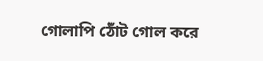গোলাপি ঠোঁট গোল করে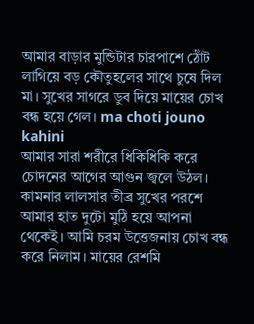আমার বাড়ার মুন্ডিটার চারপাশে ঠোঁট লাগিয়ে বড় কৌতুহলের সাথে চুষে দিল মা। সুখের সাগরে ডুব দিয়ে মায়ের চোখ বন্ধ হয়ে গেল। ma choti jouno kahini
আমার সারা শরীরে ধিকিধিকি করে চোদনের আগের আগুন জ্বলে উঠল। কামনার লালসার তীব্র সুখের পরশে আমার হাত দুটো মুঠি হয়ে আপনা থেকেই। আমি চরম উত্তেজনায় চোখ বন্ধ করে নিলাম। মায়ের রেশমি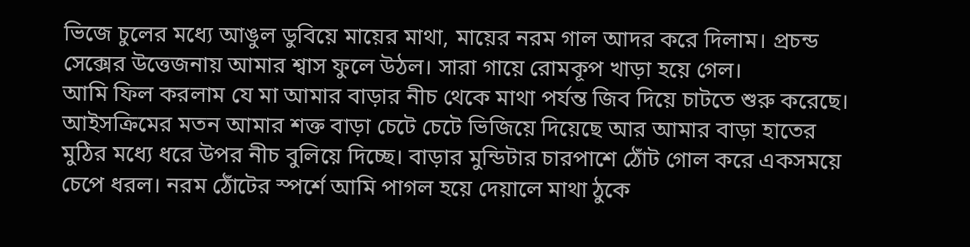ভিজে চুলের মধ্যে আঙুল ডুবিয়ে মায়ের মাথা, মায়ের নরম গাল আদর করে দিলাম। প্রচন্ড সেক্সের উত্তেজনায় আমার শ্বাস ফুলে উঠল। সারা গায়ে রোমকূপ খাড়া হয়ে গেল।
আমি ফিল করলাম যে মা আমার বাড়ার নীচ থেকে মাথা পর্যন্ত জিব দিয়ে চাটতে শুরু করেছে। আইসক্রিমের মতন আমার শক্ত বাড়া চেটে চেটে ভিজিয়ে দিয়েছে আর আমার বাড়া হাতের মুঠির মধ্যে ধরে উপর নীচ বুলিয়ে দিচ্ছে। বাড়ার মুন্ডিটার চারপাশে ঠোঁট গোল করে একসময়ে চেপে ধরল। নরম ঠোঁটের স্পর্শে আমি পাগল হয়ে দেয়ালে মাথা ঠুকে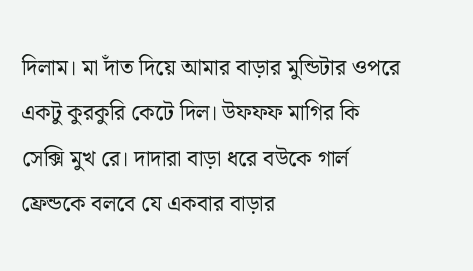দিলাম। মা দাঁত দিয়ে আমার বাড়ার মুন্ডিটার ওপরে একটু কুরকুরি কেটে দিল। উফফফ মাগির কি সেক্সি মুখ রে। দাদারা বাড়া ধরে বউকে গার্ল ফ্রেন্ডকে বলবে যে একবার বাড়ার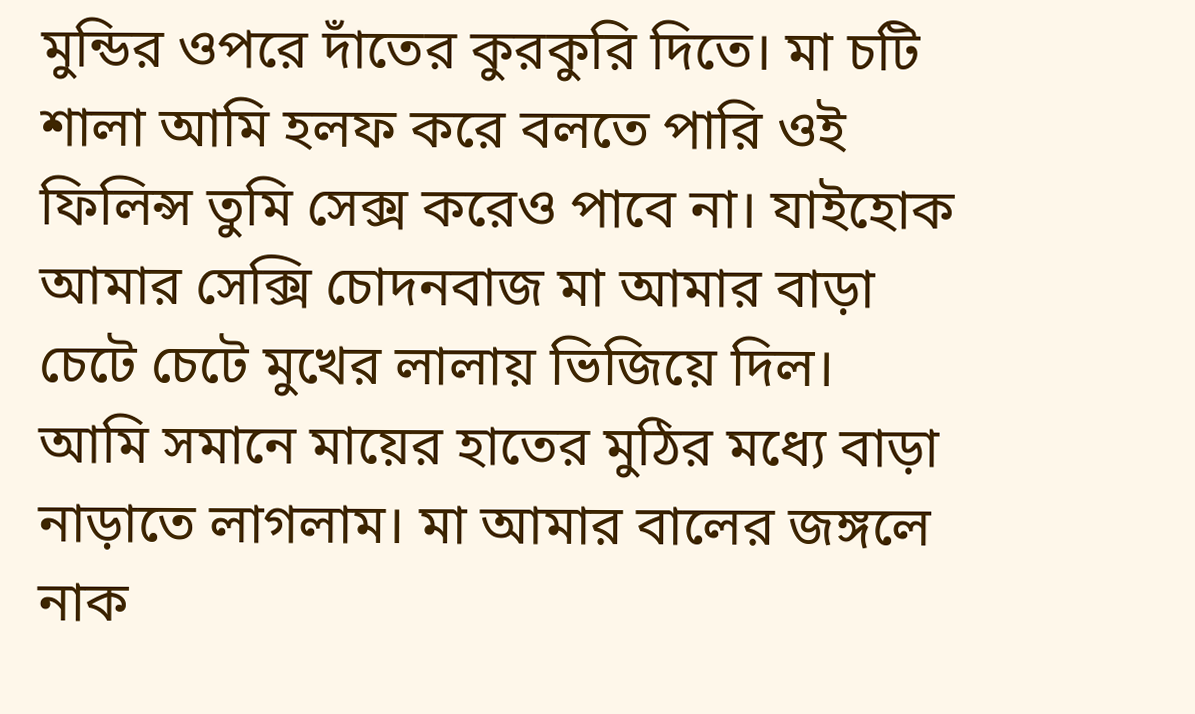মুন্ডির ওপরে দাঁতের কুরকুরি দিতে। মা চটি
শালা আমি হলফ করে বলতে পারি ওই ফিলিন্স তুমি সেক্স করেও পাবে না। যাইহোক আমার সেক্সি চোদনবাজ মা আমার বাড়া চেটে চেটে মুখের লালায় ভিজিয়ে দিল। আমি সমানে মায়ের হাতের মুঠির মধ্যে বাড়া নাড়াতে লাগলাম। মা আমার বালের জঙ্গলে নাক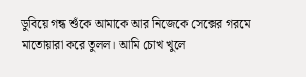ডুবিয়ে গন্ধ শুঁকে আমাকে আর নিজেকে সেক্সের গরমে মাতোয়ারা করে তুলল। আমি চোখ খুলে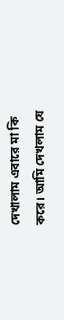দেখালাম এবারে মা কি করে। আমি দেখলাম যে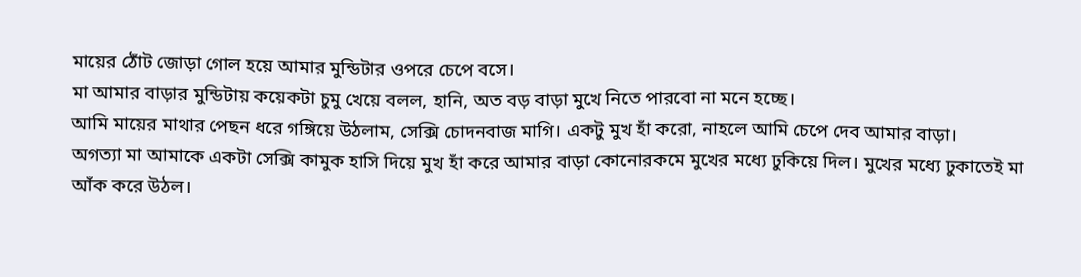মায়ের ঠোঁট জোড়া গোল হয়ে আমার মুন্ডিটার ওপরে চেপে বসে।
মা আমার বাড়ার মুন্ডিটায় কয়েকটা চুমু খেয়ে বলল, হানি, অত বড় বাড়া মুখে নিতে পারবো না মনে হচ্ছে।
আমি মায়ের মাথার পেছন ধরে গঙ্গিয়ে উঠলাম, সেক্সি চোদনবাজ মাগি। একটু মুখ হাঁ করো, নাহলে আমি চেপে দেব আমার বাড়া।
অগত্যা মা আমাকে একটা সেক্সি কামুক হাসি দিয়ে মুখ হাঁ করে আমার বাড়া কোনোরকমে মুখের মধ্যে ঢুকিয়ে দিল। মুখের মধ্যে ঢুকাতেই মা আঁক করে উঠল।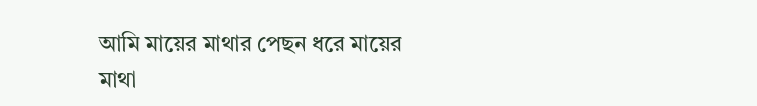আমি মায়ের মাথার পেছন ধরে মায়ের মাথা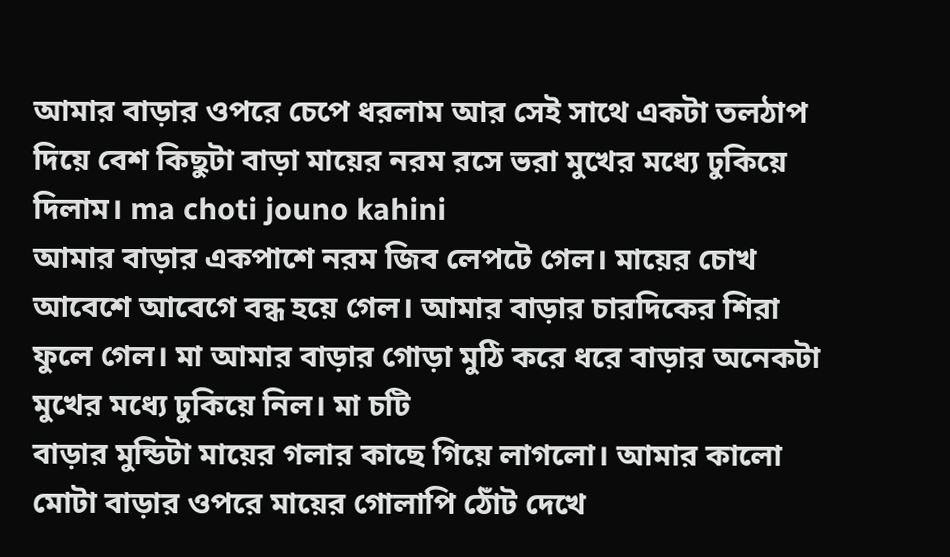আমার বাড়ার ওপরে চেপে ধরলাম আর সেই সাথে একটা তলঠাপ দিয়ে বেশ কিছুটা বাড়া মায়ের নরম রসে ভরা মুখের মধ্যে ঢুকিয়ে দিলাম। ma choti jouno kahini
আমার বাড়ার একপাশে নরম জিব লেপটে গেল। মায়ের চোখ আবেশে আবেগে বন্ধ হয়ে গেল। আমার বাড়ার চারদিকের শিরা ফুলে গেল। মা আমার বাড়ার গোড়া মুঠি করে ধরে বাড়ার অনেকটা মুখের মধ্যে ঢুকিয়ে নিল। মা চটি
বাড়ার মুন্ডিটা মায়ের গলার কাছে গিয়ে লাগলো। আমার কালো মোটা বাড়ার ওপরে মায়ের গোলাপি ঠোঁট দেখে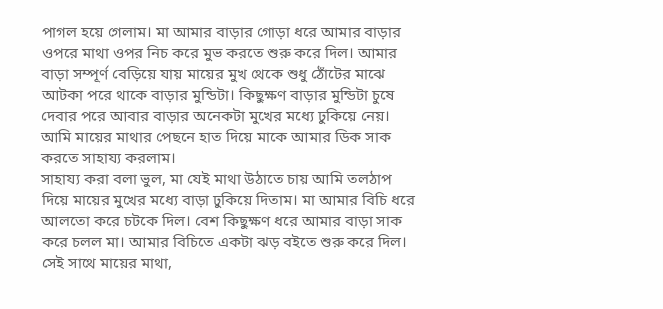পাগল হয়ে গেলাম। মা আমার বাড়ার গোড়া ধরে আমার বাড়ার ওপরে মাথা ওপর নিচ করে মুভ করতে শুরু করে দিল। আমার বাড়া সম্পূর্ণ বেড়িয়ে যায় মায়ের মুখ থেকে শুধু ঠোঁটের মাঝে আটকা পরে থাকে বাড়ার মুন্ডিটা। কিছুক্ষণ বাড়ার মুন্ডিটা চুষে দেবার পরে আবার বাড়ার অনেকটা মুখের মধ্যে ঢুকিয়ে নেয়। আমি মায়ের মাথার পেছনে হাত দিয়ে মাকে আমার ডিক সাক করতে সাহায্য করলাম।
সাহায্য করা বলা ভুল, মা যেই মাথা উঠাতে চায় আমি তলঠাপ দিয়ে মায়ের মুখের মধ্যে বাড়া ঢুকিয়ে দিতাম। মা আমার বিচি ধরে আলতো করে চটকে দিল। বেশ কিছুক্ষণ ধরে আমার বাড়া সাক করে চলল মা। আমার বিচিতে একটা ঝড় বইতে শুরু করে দিল। সেই সাথে মায়ের মাথা,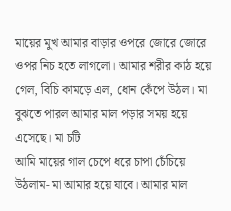মায়ের মুখ আমার বাড়ার ওপরে জোরে জোরে ওপর নিচ হতে লাগলো। আমার শরীর কাঠ হয়ে গেল, বিচি কামড়ে এল, ধোন কেঁপে উঠল। মা বুঝতে পারল আমার মাল পড়ার সময় হয়ে এসেছে। মা চটি
আমি মায়ের গাল চেপে ধরে চাপা চেঁচিয়ে উঠলাম- মা আমার হয়ে যাবে। আমার মাল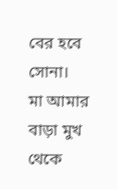বের হবে সোনা।
মা আমার বাড়া মুখ থেকে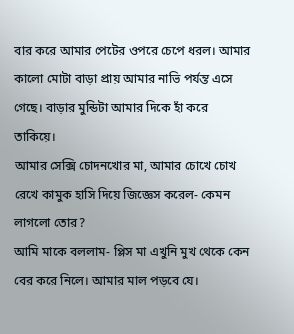বার করে আমার পেটের ওপরে চেপে ধরল। আমার কালো মোটা বাড়া প্রায় আমার নাভি পর্যন্ত এসে গেছে। বাড়ার মুন্ডিটা আমার দিকে হাঁ করে তাকিয়ে।
আমার সেক্সি চোদনখোর মা, আমার চোখে চোখ রেখে কামুক হাসি দিয়ে জিজ্ঞেস করেল- কেমন লাগলো তোর?
আমি মাকে বললাম- প্লিস মা এখুনি মুখ থেকে কেন বের করে নিলে। আমার মাল পড়বে যে।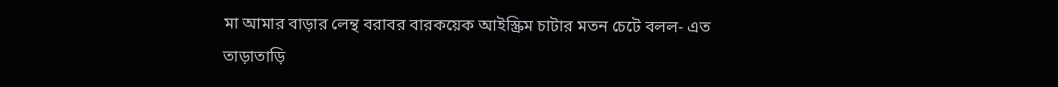মা আমার বাড়ার লেন্থ বরাবর বারকয়েক আইস্ক্রিম চাটার মতন চেটে বলল- এত তাড়াতাড়ি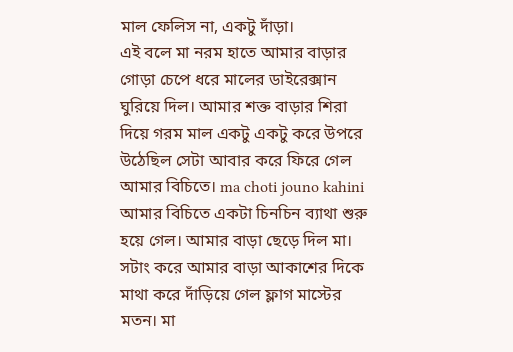মাল ফেলিস না, একটু দাঁড়া।
এই বলে মা নরম হাতে আমার বাড়ার গোড়া চেপে ধরে মালের ডাইরেক্সান ঘুরিয়ে দিল। আমার শক্ত বাড়ার শিরা দিয়ে গরম মাল একটু একটু করে উপরে উঠেছিল সেটা আবার করে ফিরে গেল আমার বিচিতে। ma choti jouno kahini
আমার বিচিতে একটা চিনচিন ব্যাথা শুরু হয়ে গেল। আমার বাড়া ছেড়ে দিল মা। সটাং করে আমার বাড়া আকাশের দিকে মাথা করে দাঁড়িয়ে গেল ফ্লাগ মাস্টের মতন। মা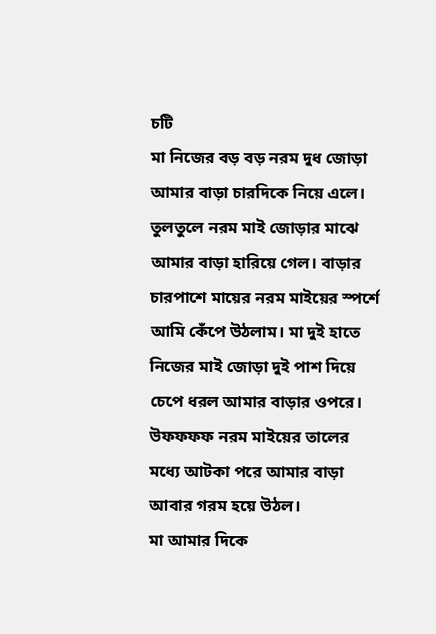চটি
মা নিজের বড় বড় নরম দুধ জোড়া আমার বাড়া চারদিকে নিয়ে এলে। তুলতুলে নরম মাই জোড়ার মাঝে আমার বাড়া হারিয়ে গেল। বাড়ার চারপাশে মায়ের নরম মাইয়ের স্পর্শে আমি কেঁপে উঠলাম। মা দুই হাতে নিজের মাই জোড়া দুই পাশ দিয়ে চেপে ধরল আমার বাড়ার ওপরে। উফফফফ নরম মাইয়ের তালের মধ্যে আটকা পরে আমার বাড়া আবার গরম হয়ে উঠল।
মা আমার দিকে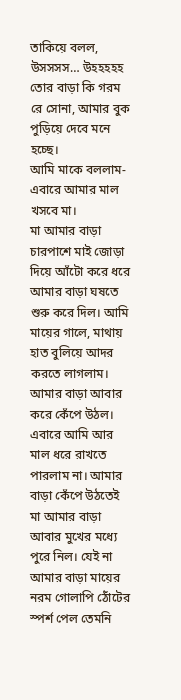তাকিয়ে বলল, উসসসস… উহহহহহ তোর বাড়া কি গরম রে সোনা, আমার বুক পুড়িয়ে দেবে মনে হচ্ছে।
আমি মাকে বললাম- এবারে আমার মাল খসবে মা।
মা আমার বাড়া চারপাশে মাই জোড়া দিয়ে আঁটো করে ধরে আমার বাড়া ঘষতে শুরু করে দিল। আমি মায়ের গালে, মাথায় হাত বুলিয়ে আদর করতে লাগলাম। আমার বাড়া আবার করে কেঁপে উঠল। এবারে আমি আর মাল ধরে রাখতে পারলাম না। আমার বাড়া কেঁপে উঠতেই মা আমার বাড়া আবার মুখের মধ্যে পুরে নিল। যেই না আমার বাড়া মায়ের নরম গোলাপি ঠোঁটের স্পর্শ পেল তেমনি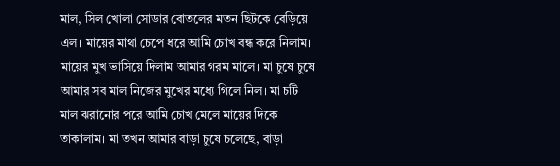মাল, সিল খোলা সোডার বোতলের মতন ছিটকে বেড়িয়ে এল। মায়ের মাথা চেপে ধরে আমি চোখ বন্ধ করে নিলাম। মায়ের মুখ ভাসিয়ে দিলাম আমার গরম মালে। মা চুষে চুষে আমার সব মাল নিজের মুখের মধ্যে গিলে নিল। মা চটি
মাল ঝরানোর পরে আমি চোখ মেলে মায়ের দিকে তাকালাম। মা তখন আমার বাড়া চুষে চলেছে, বাড়া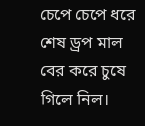চেপে চেপে ধরে শেষ ড্রপ মাল বের করে চুষে গিলে নিল।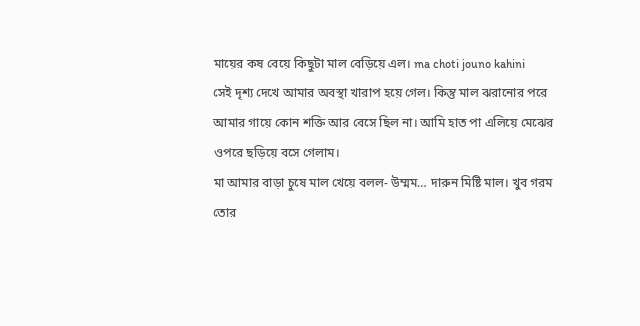মায়ের কষ বেয়ে কিছুটা মাল বেড়িয়ে এল। ma choti jouno kahini
সেই দৃশ্য দেখে আমার অবস্থা খারাপ হয়ে গেল। কিন্তু মাল ঝরানোর পরে আমার গায়ে কোন শক্তি আর বেসে ছিল না। আমি হাত পা এলিয়ে মেঝের ওপরে ছড়িয়ে বসে গেলাম।
মা আমার বাড়া চুষে মাল খেয়ে বলল- উম্মম… দারুন মিষ্টি মাল। খুব গরম তোর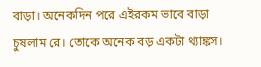বাড়া। অনেকদিন পরে এইরকম ভাবে বাড়া চুষলাম রে। তোকে অনেক বড় একটা থ্যাঙ্কস।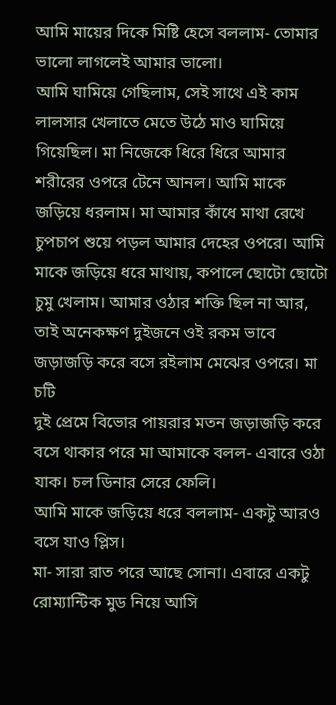আমি মায়ের দিকে মিষ্টি হেসে বললাম- তোমার ভালো লাগলেই আমার ভালো।
আমি ঘামিয়ে গেছিলাম, সেই সাথে এই কাম লালসার খেলাতে মেতে উঠে মাও ঘামিয়ে গিয়েছিল। মা নিজেকে ধিরে ধিরে আমার শরীরের ওপরে টেনে আনল। আমি মাকে জড়িয়ে ধরলাম। মা আমার কাঁধে মাথা রেখে চুপচাপ শুয়ে পড়ল আমার দেহের ওপরে। আমি মাকে জড়িয়ে ধরে মাথায়, কপালে ছোটো ছোটো চুমু খেলাম। আমার ওঠার শক্তি ছিল না আর, তাই অনেকক্ষণ দুইজনে ওই রকম ভাবে জড়াজড়ি করে বসে রইলাম মেঝের ওপরে। মা চটি
দুই প্রেমে বিভোর পায়রার মতন জড়াজড়ি করে বসে থাকার পরে মা আমাকে বলল- এবারে ওঠা যাক। চল ডিনার সেরে ফেলি।
আমি মাকে জড়িয়ে ধরে বললাম- একটু আরও বসে যাও প্লিস।
মা- সারা রাত পরে আছে সোনা। এবারে একটু রোম্যান্টিক মুড নিয়ে আসি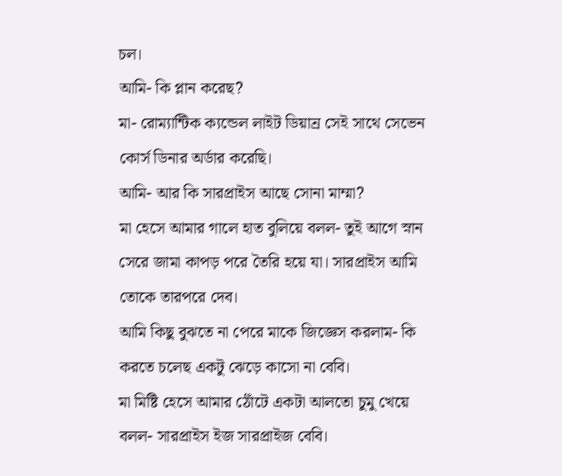চল।
আমি- কি প্লান করেছ?
মা- রোম্যান্টিক ক্যন্ডেল লাইট ডিয়ান্র সেই সাথে সেভেন কোর্স ডিনার অর্ডার করেছি।
আমি- আর কি সারপ্রাইস আছে সোনা মাম্মা?
মা হেসে আমার গালে হাত বুলিয়ে বলল- তুই আগে স্নান সেরে জামা কাপড় পরে তৈরি হয়ে যা। সারপ্রাইস আমি তোকে তারপরে দেব।
আমি কিছু বুঝতে না পেরে মাকে জিজ্ঞেস করলাম- কি করতে চলেছ একটু ঝেড়ে কাসো না বেবি।
মা মিষ্টি হেসে আমার ঠোঁটে একটা আলতো চুমু খেয়ে বলল- সারপ্রাইস ইজ সারপ্রাইজ বেবি।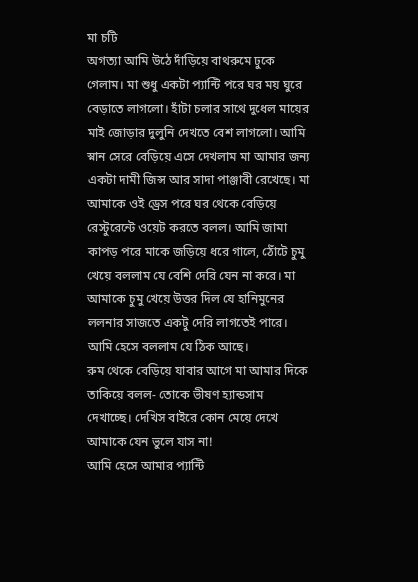মা চটি
অগত্যা আমি উঠে দাঁড়িয়ে বাথরুমে ঢুকে গেলাম। মা শুধু একটা প্যান্টি পরে ঘর ময় ঘুরে বেড়াতে লাগলো। হাঁটা চলার সাথে দুধেল মায়ের মাই জোড়ার দুলুনি দেখতে বেশ লাগলো। আমি স্নান সেরে বেড়িয়ে এসে দেখলাম মা আমার জন্য একটা দামী জিন্স আর সাদা পাঞ্জাবী রেখেছে। মা আমাকে ওই ড্রেস পরে ঘর থেকে বেড়িয়ে রেস্টুরেন্টে ওয়েট করতে বলল। আমি জামা কাপড় পরে মাকে জড়িয়ে ধরে গালে, ঠোঁটে চুমু খেয়ে বললাম যে বেশি দেরি যেন না করে। মা আমাকে চুমু খেয়ে উত্তর দিল যে হানিমুনের ললনার সাজতে একটু দেরি লাগতেই পারে। আমি হেসে বললাম যে ঠিক আছে।
রুম থেকে বেড়িয়ে যাবার আগে মা আমার দিকে তাকিয়ে বলল- তোকে ভীষণ হ্যান্ডসাম দেখাচ্ছে। দেখিস বাইরে কোন মেয়ে দেখে আমাকে যেন ভুলে যাস না!
আমি হেসে আমার প্যান্টি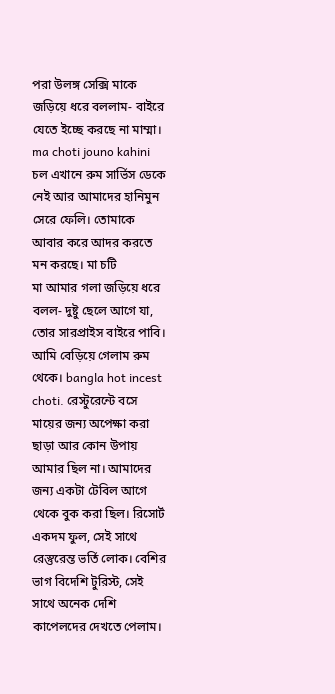পরা উলঙ্গ সেক্সি মাকে জড়িয়ে ধরে বললাম- বাইরে যেতে ইচ্ছে করছে না মাম্মা। ma choti jouno kahini
চল এখানে রুম সার্ভিস ডেকে নেই আর আমাদের হানিমুন সেরে ফেলি। তোমাকে আবার করে আদর করতে মন করছে। মা চটি
মা আমার গলা জড়িয়ে ধরে বলল- দুষ্টু ছেলে আগে যা, তোর সারপ্রাইস বাইরে পাবি।
আমি বেড়িয়ে গেলাম রুম থেকে। bangla hot incest choti. রেস্টুরেন্টে বসে মায়ের জন্য অপেক্ষা করা ছাড়া আর কোন উপায় আমার ছিল না। আমাদের জন্য একটা টেবিল আগে থেকে বুক করা ছিল। রিসোর্ট একদম ফুল, সেই সাথে রেস্তুরেন্ত ভর্তি লোক। বেশির ভাগ বিদেশি টুরিস্ট, সেই সাথে অনেক দেশি কাপেলদের দেখতে পেলাম।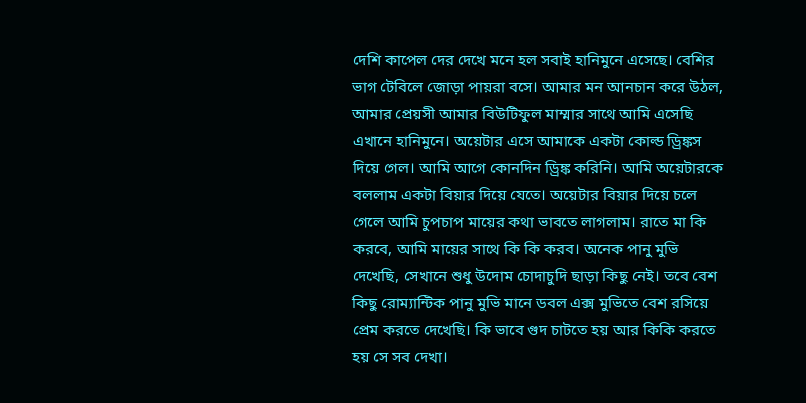দেশি কাপেল দের দেখে মনে হল সবাই হানিমুনে এসেছে। বেশির ভাগ টেবিলে জোড়া পায়রা বসে। আমার মন আনচান করে উঠল, আমার প্রেয়সী আমার বিউটিফুল মাম্মার সাথে আমি এসেছি এখানে হানিমুনে। অয়েটার এসে আমাকে একটা কোল্ড ড্রিঙ্কস দিয়ে গেল। আমি আগে কোনদিন ড্রিঙ্ক করিনি। আমি অয়েটারকে বললাম একটা বিয়ার দিয়ে যেতে। অয়েটার বিয়ার দিয়ে চলে গেলে আমি চুপচাপ মায়ের কথা ভাবতে লাগলাম। রাতে মা কি করবে, আমি মায়ের সাথে কি কি করব। অনেক পানু মুভি দেখেছি, সেখানে শুধু উদোম চোদাচুদি ছাড়া কিছু নেই। তবে বেশ কিছু রোম্যান্টিক পানু মুভি মানে ডবল এক্স মুভিতে বেশ রসিয়ে প্রেম করতে দেখেছি। কি ভাবে গুদ চাটতে হয় আর কিকি করতে হয় সে সব দেখা।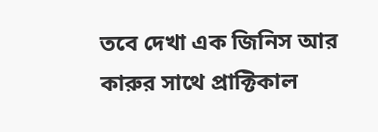তবে দেখা এক জিনিস আর কারুর সাথে প্রাক্টিকাল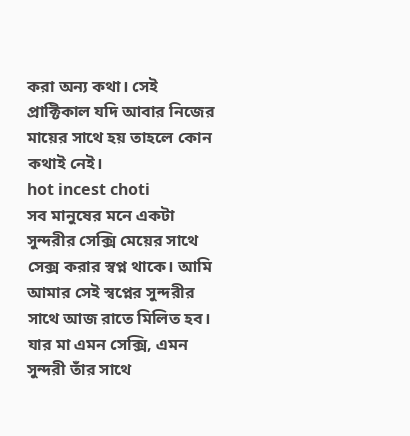করা অন্য কথা। সেই প্রাক্টিকাল যদি আবার নিজের মায়ের সাথে হয় তাহলে কোন কথাই নেই।
hot incest choti
সব মানুষের মনে একটা সুন্দরীর সেক্সি মেয়ের সাথে সেক্স করার স্বপ্ন থাকে। আমি আমার সেই স্বপ্নের সুন্দরীর সাথে আজ রাতে মিলিত হব। যার মা এমন সেক্সি, এমন সুন্দরী তাঁর সাথে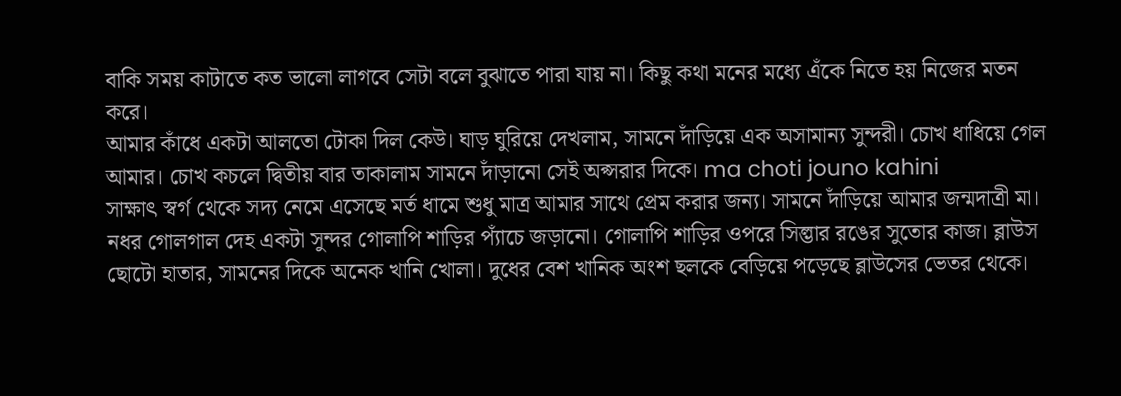বাকি সময় কাটাতে কত ভালো লাগবে সেটা বলে বুঝাতে পারা যায় না। কিছু কথা মনের মধ্যে এঁকে নিতে হয় নিজের মতন করে।
আমার কাঁধে একটা আলতো টোকা দিল কেউ। ঘাড় ঘুরিয়ে দেখলাম, সামনে দাঁড়িয়ে এক অসামান্য সুন্দরী। চোখ ধাধিয়ে গেল আমার। চোখ কচলে দ্বিতীয় বার তাকালাম সামনে দাঁড়ানো সেই অপ্সরার দিকে। ma choti jouno kahini
সাক্ষাৎ স্বর্গ থেকে সদ্য নেমে এসেছে মর্ত ধামে শুধু মাত্র আমার সাথে প্রেম করার জন্য। সামনে দাঁড়িয়ে আমার জন্মদাত্রী মা। নধর গোলগাল দেহ একটা সুন্দর গোলাপি শাড়ির প্যাঁচে জড়ানো। গোলাপি শাড়ির ওপরে সিল্ভার রঙের সুতোর কাজ। ব্লাউস ছোটো হাতার, সামনের দিকে অনেক খানি খোলা। দুধের বেশ খানিক অংশ ছলকে বেড়িয়ে পড়েছে ব্লাউসের ভেতর থেকে।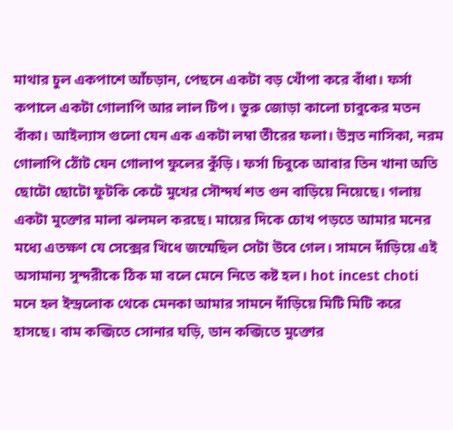মাথার চুল একপাশে আঁচড়ান, পেছনে একটা বড় খোঁপা করে বাঁধা। ফর্সা কপালে একটা গোলাপি আর লাল টিপ। ভুরু জোড়া কালো চাবুকের মতন বাঁকা। আইল্যাস গুলো যেন এক একটা লম্বা তীরের ফলা। উন্নত নাসিকা, নরম গোলাপি ঠোঁট যেন গোলাপ ফুলের কুঁড়ি। ফর্সা চিবুকে আবার তিন খানা অতি ছোটো ছোটো ফুটকি কেটে মুখের সৌন্দর্য শত গুন বাড়িয়ে নিয়েছে। গলায় একটা মুক্তোর মালা ঝলমল করছে। মায়ের দিকে চোখ পড়তে আমার মনের মধ্যে এতক্ষণ যে সেক্সের খিধে জন্মেছিল সেটা উবে গেল। সামনে দাঁড়িয়ে এই অসামান্য সুন্দরীকে ঠিক মা বলে মেনে নিতে কষ্ট হল। hot incest choti
মনে হল ইন্দ্রলোক থেকে মেনকা আমার সামনে দাঁড়িয়ে মিটি মিটি করে হাসছে। বাম কব্জিতে সোনার ঘড়ি, ডান কব্জিতে মুক্তোর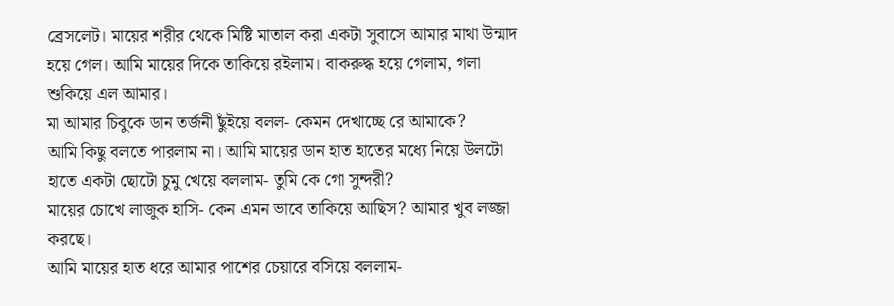ব্রেসলেট। মায়ের শরীর থেকে মিষ্টি মাতাল করা একটা সুবাসে আমার মাথা উন্মাদ হয়ে গেল। আমি মায়ের দিকে তাকিয়ে রইলাম। বাকরুদ্ধ হয়ে গেলাম, গলা শুকিয়ে এল আমার।
মা আমার চিবুকে ডান তর্জনী ছুঁইয়ে বলল- কেমন দেখাচ্ছে রে আমাকে?
আমি কিছু বলতে পারলাম না। আমি মায়ের ডান হাত হাতের মধ্যে নিয়ে উলটো হাতে একটা ছোটো চুমু খেয়ে বললাম- তুমি কে গো সুন্দরী?
মায়ের চোখে লাজুক হাসি- কেন এমন ভাবে তাকিয়ে আছিস? আমার খুব লজ্জা করছে।
আমি মায়ের হাত ধরে আমার পাশের চেয়ারে বসিয়ে বললাম-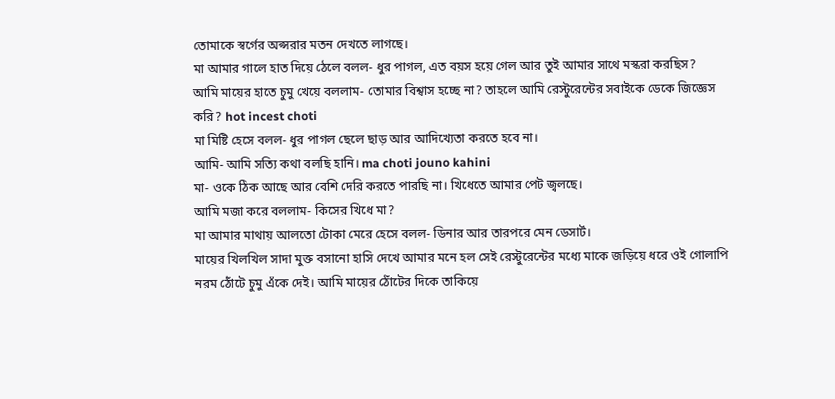তোমাকে স্বর্গের অপ্সরার মতন দেখতে লাগছে।
মা আমার গালে হাত দিয়ে ঠেলে বলল- ধুর পাগল, এত বয়স হয়ে গেল আর তুই আমার সাথে মস্করা করছিস?
আমি মায়ের হাতে চুমু খেয়ে বললাম- তোমার বিশ্বাস হচ্ছে না? তাহলে আমি রেস্টুরেন্টের সবাইকে ডেকে জিজ্ঞেস করি? hot incest choti
মা মিষ্টি হেসে বলল- ধুর পাগল ছেলে ছাড় আর আদিখ্যেতা করতে হবে না।
আমি- আমি সত্যি কথা বলছি হানি। ma choti jouno kahini
মা- ওকে ঠিক আছে আর বেশি দেরি করতে পারছি না। খিধেতে আমার পেট জ্বলছে।
আমি মজা করে বললাম- কিসের খিধে মা?
মা আমার মাথায় আলতো টোকা মেরে হেসে বলল- ডিনার আর তারপরে মেন ডেসার্ট।
মায়ের খিলখিল সাদা মুক্ত বসানো হাসি দেখে আমার মনে হল সেই রেস্টুরেন্টের মধ্যে মাকে জড়িয়ে ধরে ওই গোলাপি নরম ঠোঁটে চুমু এঁকে দেই। আমি মায়ের ঠোঁটের দিকে তাকিয়ে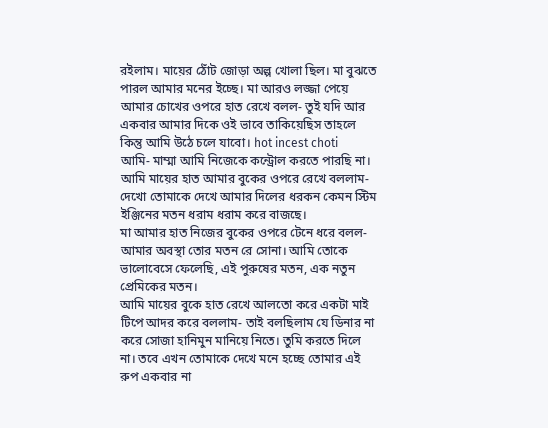রইলাম। মায়ের ঠোঁট জোড়া অল্প খোলা ছিল। মা বুঝতে পারল আমার মনের ইচ্ছে। মা আরও লজ্জা পেয়ে আমার চোখের ওপরে হাত রেখে বলল- তুই যদি আর একবার আমার দিকে ওই ভাবে তাকিয়েছিস তাহলে কিন্তু আমি উঠে চলে যাবো। hot incest choti
আমি- মাম্মা আমি নিজেকে কন্ট্রোল করতে পারছি না। আমি মায়ের হাত আমার বুকের ওপরে রেখে বললাম- দেখো তোমাকে দেখে আমার দিলের ধরকন কেমন স্টিম ইঞ্জিনের মতন ধরাম ধরাম করে বাজছে।
মা আমার হাত নিজের বুকের ওপরে টেনে ধরে বলল- আমার অবস্থা তোর মতন রে সোনা। আমি তোকে ভালোবেসে ফেলেছি, এই পুরুষের মতন, এক নতুন প্রেমিকের মতন।
আমি মায়ের বুকে হাত রেখে আলতো করে একটা মাই টিপে আদর করে বললাম- তাই বলছিলাম যে ডিনার না করে সোজা হানিমুন মানিয়ে নিতে। তুমি করতে দিলে না। তবে এখন তোমাকে দেখে মনে হচ্ছে তোমার এই রুপ একবার না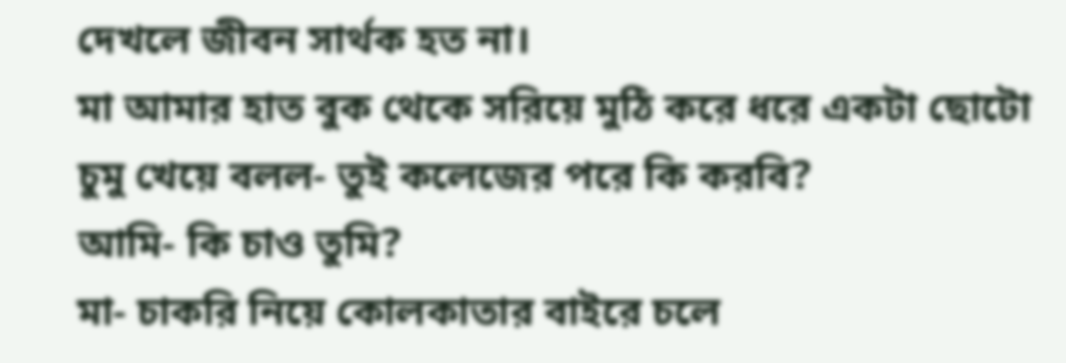দেখলে জীবন সার্থক হত না।
মা আমার হাত বুক থেকে সরিয়ে মুঠি করে ধরে একটা ছোটো চুমু খেয়ে বলল- তুই কলেজের পরে কি করবি?
আমি- কি চাও তুমি?
মা- চাকরি নিয়ে কোলকাতার বাইরে চলে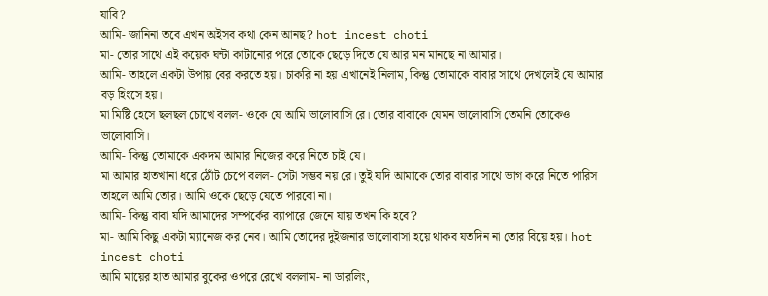যাবি?
আমি- জানিনা তবে এখন অইসব কথা কেন আনছ? hot incest choti
মা- তোর সাথে এই কয়েক ঘন্টা কাটানোর পরে তোকে ছেড়ে দিতে যে আর মন মানছে না আমার।
আমি- তাহলে একটা উপায় বের করতে হয়। চাকরি না হয় এখানেই নিলাম, কিন্তু তোমাকে বাবার সাথে দেখলেই যে আমার বড় হিংসে হয়।
মা মিষ্টি হেসে ছলছল চোখে বলল- ওকে যে আমি ভালোবাসি রে। তোর বাবাকে যেমন ভালোবাসি তেমনি তোকেও ভালোবাসি।
আমি- কিন্তু তোমাকে একদম আমার নিজের করে নিতে চাই যে।
মা আমার হাতখানা ধরে ঠোঁট চেপে বলল- সেটা সম্ভব নয় রে। তুই যদি আমাকে তোর বাবার সাথে ভাগ করে নিতে পারিস তাহলে আমি তোর। আমি ওকে ছেড়ে যেতে পারবো না।
আমি- কিন্তু বাবা যদি আমাদের সম্পর্কের ব্যাপারে জেনে যায় তখন কি হবে?
মা- আমি কিছু একটা ম্যানেজ কর নেব। আমি তোদের দুইজনার ভালোবাসা হয়ে থাকব যতদিন না তোর বিয়ে হয়। hot incest choti
আমি মায়ের হাত আমার বুকের ওপরে রেখে বললাম- না ডারলিং,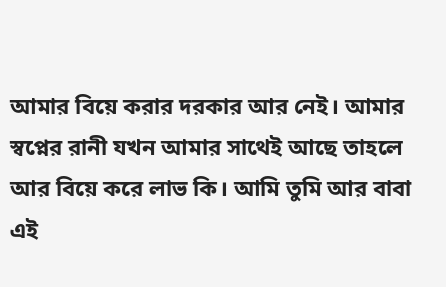আমার বিয়ে করার দরকার আর নেই। আমার স্বপ্নের রানী যখন আমার সাথেই আছে তাহলে আর বিয়ে করে লাভ কি। আমি তুমি আর বাবা এই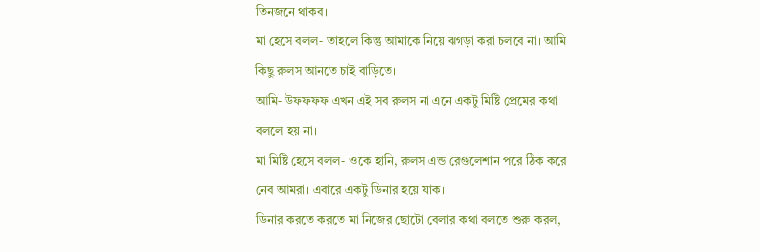তিনজনে থাকব।
মা হেসে বলল- তাহলে কিন্তু আমাকে নিয়ে ঝগড়া করা চলবে না। আমি কিছু রুলস আনতে চাই বাড়িতে।
আমি- উফফফফ এখন এই সব রুলস না এনে একটু মিষ্টি প্রেমের কথা বললে হয় না।
মা মিষ্টি হেসে বলল- ওকে হানি, রুলস এন্ড রেগুলেশান পরে ঠিক করে নেব আমরা। এবারে একটু ডিনার হয়ে যাক।
ডিনার করতে করতে মা নিজের ছোটো বেলার কথা বলতে শুরু করল,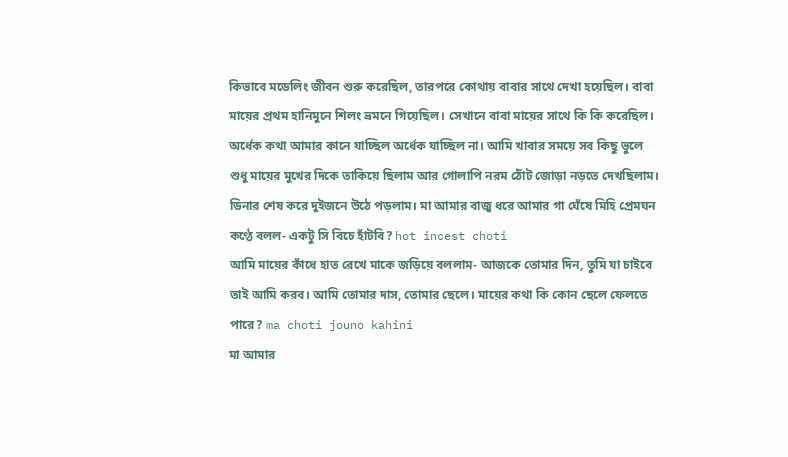কিভাবে মডেলিং জীবন শুরু করেছিল, তারপরে কোথায় বাবার সাথে দেখা হয়েছিল। বাবা মায়ের প্রথম হানিমুনে শিলং ভ্রমনে গিয়েছিল। সেখানে বাবা মায়ের সাথে কি কি করেছিল। অর্ধেক কথা আমার কানে যাচ্ছিল অর্ধেক যাচ্ছিল না। আমি খাবার সময়ে সব কিছু ভুলে শুধু মায়ের মুখের দিকে তাকিয়ে ছিলাম আর গোলাপি নরম ঠোঁট জোড়া নড়তে দেখছিলাম।
ডিনার শেষ করে দুইজনে উঠে পড়লাম। মা আমার বাজু ধরে আমার গা ঘেঁষে মিহি প্রেমঘন কণ্ঠে বলল- একটু সি বিচে হাঁটবি? hot incest choti
আমি মায়ের কাঁধে হাত রেখে মাকে জড়িয়ে বললাম- আজকে তোমার দিন, তুমি যা চাইবে তাই আমি করব। আমি তোমার দাস, তোমার ছেলে। মায়ের কথা কি কোন ছেলে ফেলতে পারে? ma choti jouno kahini
মা আমার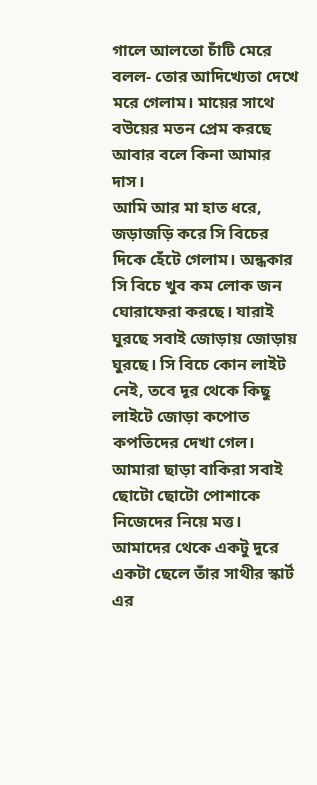গালে আলতো চাঁটি মেরে বলল- তোর আদিখ্যেতা দেখে মরে গেলাম। মায়ের সাথে বউয়ের মতন প্রেম করছে আবার বলে কিনা আমার দাস।
আমি আর মা হাত ধরে, জড়াজড়ি করে সি বিচের দিকে হেঁটে গেলাম। অন্ধকার সি বিচে খুব কম লোক জন ঘোরাফেরা করছে। যারাই ঘুরছে সবাই জোড়ায় জোড়ায় ঘুরছে। সি বিচে কোন লাইট নেই, তবে দূর থেকে কিছু লাইটে জোড়া কপোত কপতিদের দেখা গেল। আমারা ছাড়া বাকিরা সবাই ছোটো ছোটো পোশাকে নিজেদের নিয়ে মত্ত। আমাদের থেকে একটু দুরে একটা ছেলে তাঁর সাথীর স্কার্ট এর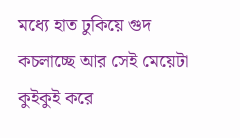মধ্যে হাত ঢুকিয়ে গুদ কচলাচ্ছে আর সেই মেয়েটা কুইকুই করে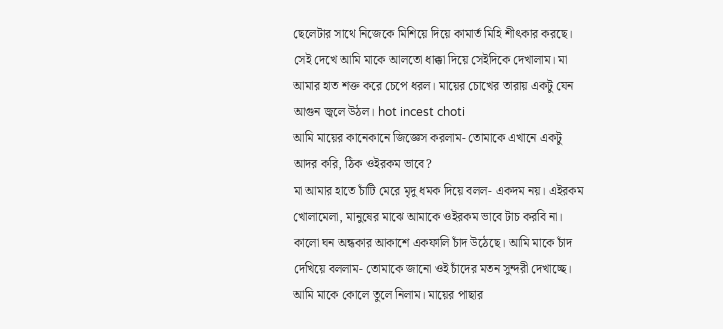ছেলেটার সাথে নিজেকে মিশিয়ে দিয়ে কামার্ত মিহি শীৎকার করছে। সেই দেখে আমি মাকে আলতো ধাক্কা দিয়ে সেইদিকে দেখালাম। মা আমার হাত শক্ত করে চেপে ধরল। মায়ের চোখের তারায় একটু যেন আগুন জ্বলে উঠল। hot incest choti
আমি মায়ের কানেকানে জিজ্ঞেস করলাম- তোমাকে এখানে একটু আদর করি, ঠিক ওইরকম ভাবে?
মা আমার হাতে চাঁটি মেরে মৃদু ধমক দিয়ে বলল- একদম নয়। এইরকম খোলামেলা, মানুষের মাঝে আমাকে ওইরকম ভাবে টাচ করবি না।
কালো ঘন অন্ধকার আকাশে একফালি চাঁদ উঠেছে। আমি মাকে চাঁদ দেখিয়ে বললাম- তোমাকে জানো ওই চাঁদের মতন সুন্দরী দেখাচ্ছে।
আমি মাকে কোলে তুলে নিলাম। মায়ের পাছার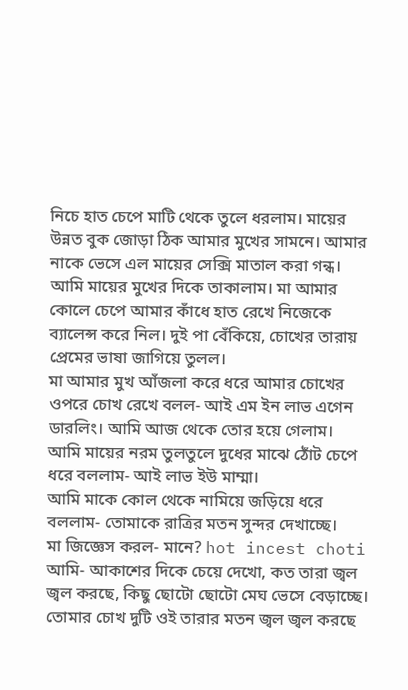নিচে হাত চেপে মাটি থেকে তুলে ধরলাম। মায়ের উন্নত বুক জোড়া ঠিক আমার মুখের সামনে। আমার নাকে ভেসে এল মায়ের সেক্সি মাতাল করা গন্ধ। আমি মায়ের মুখের দিকে তাকালাম। মা আমার কোলে চেপে আমার কাঁধে হাত রেখে নিজেকে ব্যালেন্স করে নিল। দুই পা বেঁকিয়ে, চোখের তারায় প্রেমের ভাষা জাগিয়ে তুলল।
মা আমার মুখ আঁজলা করে ধরে আমার চোখের ওপরে চোখ রেখে বলল- আই এম ইন লাভ এগেন ডারলিং। আমি আজ থেকে তোর হয়ে গেলাম।
আমি মায়ের নরম তুলতুলে দুধের মাঝে ঠোঁট চেপে ধরে বললাম- আই লাভ ইউ মাম্মা।
আমি মাকে কোল থেকে নামিয়ে জড়িয়ে ধরে বললাম- তোমাকে রাত্রির মতন সুন্দর দেখাচ্ছে।
মা জিজ্ঞেস করল- মানে? hot incest choti
আমি- আকাশের দিকে চেয়ে দেখো, কত তারা জ্বল জ্বল করছে, কিছু ছোটো ছোটো মেঘ ভেসে বেড়াচ্ছে। তোমার চোখ দুটি ওই তারার মতন জ্বল জ্বল করছে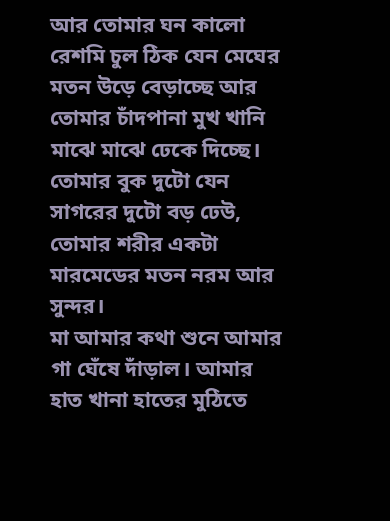আর তোমার ঘন কালো রেশমি চুল ঠিক যেন মেঘের মতন উড়ে বেড়াচ্ছে আর তোমার চাঁদপানা মুখ খানি মাঝে মাঝে ঢেকে দিচ্ছে। তোমার বুক দুটো যেন সাগরের দুটো বড় ঢেউ, তোমার শরীর একটা মারমেডের মতন নরম আর সুন্দর।
মা আমার কথা শুনে আমার গা ঘেঁষে দাঁড়াল। আমার হাত খানা হাতের মুঠিতে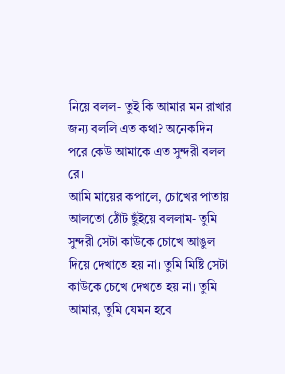নিয়ে বলল- তুই কি আমার মন রাখার জন্য বললি এত কথা? অনেকদিন পরে কেউ আমাকে এত সুন্দরী বলল রে।
আমি মায়ের কপালে, চোখের পাতায় আলতো ঠোঁট ছুঁইয়ে বললাম- তুমি সুন্দরী সেটা কাউকে চোখে আঙুল দিয়ে দেখাতে হয় না। তুমি মিষ্টি সেটা কাউকে চেখে দেখতে হয় না। তুমি আমার, তুমি যেমন হবে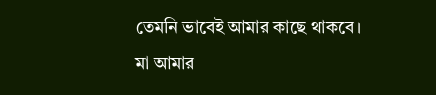তেমনি ভাবেই আমার কাছে থাকবে।
মা আমার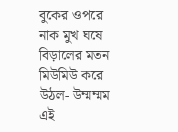বুকের ওপরে নাক মুখ ঘষে বিড়ালের মতন মিউমিউ করে উঠল- উম্মম্মম এই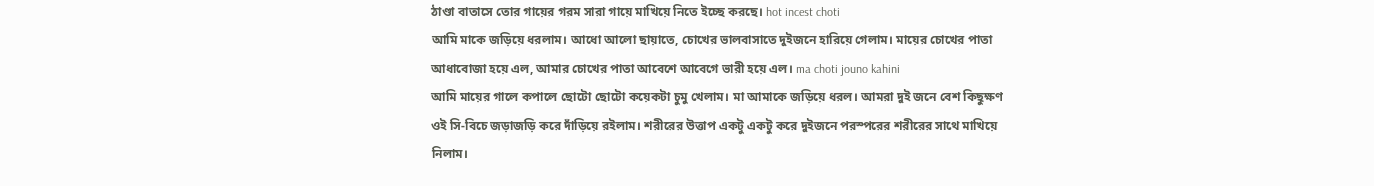ঠাণ্ডা বাতাসে তোর গায়ের গরম সারা গায়ে মাখিয়ে নিতে ইচ্ছে করছে। hot incest choti
আমি মাকে জড়িয়ে ধরলাম। আধো আলো ছায়াতে, চোখের ভালবাসাতে দুইজনে হারিয়ে গেলাম। মায়ের চোখের পাতা আধাবোজা হয়ে এল, আমার চোখের পাতা আবেশে আবেগে ভারী হয়ে এল। ma choti jouno kahini
আমি মায়ের গালে কপালে ছোটো ছোটো কয়েকটা চুমু খেলাম। মা আমাকে জড়িয়ে ধরল। আমরা দুই জনে বেশ কিছুক্ষণ ওই সি-বিচে জড়াজড়ি করে দাঁড়িয়ে রইলাম। শরীরের উত্তাপ একটু একটু করে দুইজনে পরস্পরের শরীরের সাথে মাখিয়ে নিলাম।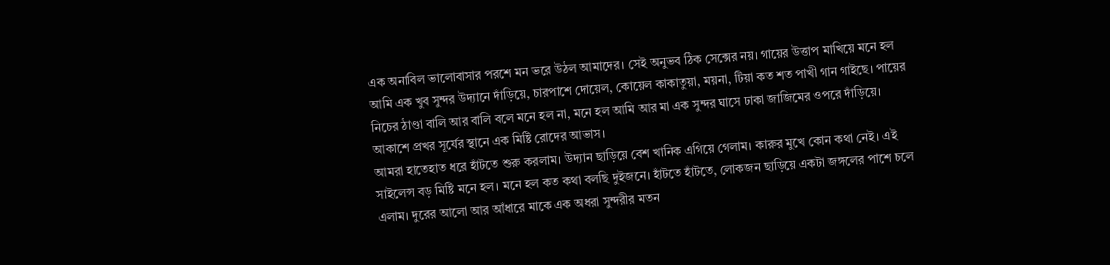এক অনাবিল ভালোবাসার পরশে মন ভরে উঠল আমাদের। সেই অনুভব ঠিক সেক্সের নয়। গায়ের উত্তাপ মাখিয়ে মনে হল আমি এক খুব সুন্দর উদ্যানে দাঁড়িয়ে, চারপাশে দোয়েল, কোয়েল কাকাতুয়া, ময়না, টিয়া কত শত পাখী গান গাইছে। পায়ের নিচের ঠাণ্ডা বালি আর বালি বলে মনে হল না, মনে হল আমি আর মা এক সুন্দর ঘাসে ঢাকা জাজিমের ওপরে দাঁড়িয়ে। আকাশে প্রখর সূর্যের স্থানে এক মিষ্টি রোদের আভাস।
আমরা হাতেহাত ধরে হাঁটতে শুরু করলাম। উদ্যান ছাড়িয়ে বেশ খানিক এগিয়ে গেলাম। কারুর মুখে কোন কথা নেই। এই সাইলেন্স বড় মিষ্টি মনে হল। মনে হল কত কথা বলছি দুইজনে। হাঁটতে হাঁটতে, লোকজন ছাড়িয়ে একটা জঙ্গলের পাশে চলে এলাম। দুরের আলো আর আঁধারে মাকে এক অধরা সুন্দরীর মতন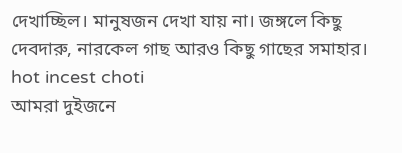দেখাচ্ছিল। মানুষজন দেখা যায় না। জঙ্গলে কিছু দেবদারু, নারকেল গাছ আরও কিছু গাছের সমাহার। hot incest choti
আমরা দুইজনে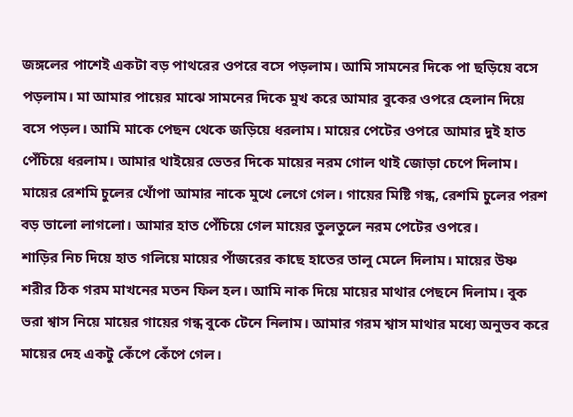জঙ্গলের পাশেই একটা বড় পাথরের ওপরে বসে পড়লাম। আমি সামনের দিকে পা ছড়িয়ে বসে পড়লাম। মা আমার পায়ের মাঝে সামনের দিকে মুখ করে আমার বুকের ওপরে হেলান দিয়ে বসে পড়ল। আমি মাকে পেছন থেকে জড়িয়ে ধরলাম। মায়ের পেটের ওপরে আমার দুই হাত পেঁচিয়ে ধরলাম। আমার থাইয়ের ভেতর দিকে মায়ের নরম গোল থাই জোড়া চেপে দিলাম। মায়ের রেশমি চুলের খোঁপা আমার নাকে মুখে লেগে গেল। গায়ের মিষ্টি গন্ধ, রেশমি চুলের পরশ বড় ভালো লাগলো। আমার হাত পেঁচিয়ে গেল মায়ের তুলতুলে নরম পেটের ওপরে।
শাড়ির নিচ দিয়ে হাত গলিয়ে মায়ের পাঁজরের কাছে হাতের তালু মেলে দিলাম। মায়ের উষ্ণ শরীর ঠিক গরম মাখনের মতন ফিল হল। আমি নাক দিয়ে মায়ের মাথার পেছনে দিলাম। বুক ভরা শ্বাস নিয়ে মায়ের গায়ের গন্ধ বুকে টেনে নিলাম। আমার গরম শ্বাস মাথার মধ্যে অনুভব করে মায়ের দেহ একটু কেঁপে কেঁপে গেল।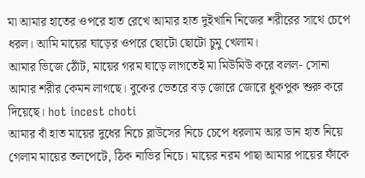মা আমার হাতের ওপরে হাত রেখে আমার হাত দুইখানি নিজের শরীরের সাথে চেপে ধরল। আমি মায়ের ঘাড়ের ওপরে ছোটো ছোটো চুমু খেলাম।
আমার ভিজে ঠোঁট, মায়ের গরম ঘাড়ে লাগতেই মা মিউমিউ করে বলল- সোনা আমার শরীর কেমন লাগছে। বুকের ভেতরে বড় জোরে জোরে ধুকপুক শুরু করে দিয়েছে। hot incest choti
আমার বাঁ হাত মায়ের দুধের নিচে ব্লাউসের নিচে চেপে ধরলাম আর ডান হাত নিয়ে গেলাম মায়ের তলপেটে, ঠিক নাভির নিচে। মায়ের নরম পাছা আমার পায়ের ফাঁকে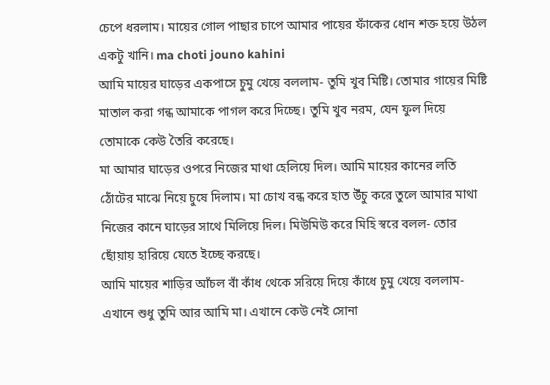চেপে ধরলাম। মায়ের গোল পাছার চাপে আমার পায়ের ফাঁকের ধোন শক্ত হয়ে উঠল একটু খানি। ma choti jouno kahini
আমি মায়ের ঘাড়ের একপাসে চুমু খেয়ে বললাম- তুমি খুব মিষ্টি। তোমার গায়ের মিষ্টি মাতাল করা গন্ধ আমাকে পাগল করে দিচ্ছে। তুমি খুব নরম, যেন ফুল দিয়ে তোমাকে কেউ তৈরি করেছে।
মা আমার ঘাড়ের ওপরে নিজের মাথা হেলিয়ে দিল। আমি মায়ের কানের লতি ঠোঁটের মাঝে নিয়ে চুষে দিলাম। মা চোখ বন্ধ করে হাত উঁচু করে তুলে আমার মাথা নিজের কানে ঘাড়ের সাথে মিলিয়ে দিল। মিউমিউ করে মিহি স্বরে বলল- তোর ছোঁয়ায় হারিয়ে যেতে ইচ্ছে করছে।
আমি মায়ের শাড়ির আঁচল বাঁ কাঁধ থেকে সরিয়ে দিয়ে কাঁধে চুমু খেয়ে বললাম- এখানে শুধু তুমি আর আমি মা। এখানে কেউ নেই সোনা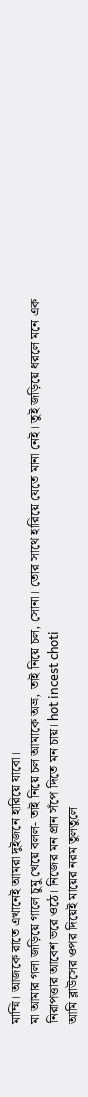মাম্মি। আজকে রাতে এখানেই আমরা দুইজনে হারিয়ে যাবো।
মা আমার গলা জড়িয়ে গালে চুমু খেয়ে বলল- তাই নিয়ে চল আমাকে অভ্র, তাই নিয়ে চল, সোনা। তোর সাথে হারিয়ে যেতে মানা নেই। তুই জড়িয়ে ধরলে মনে এক নিরাপত্তার আবেশ ভরে ওঠে। নিজের মন প্রান সঁপে দিতে মন চায়। hot incest choti
আমি ব্লাউসের ওপর দিয়েই মায়ের নরম তুলতুলে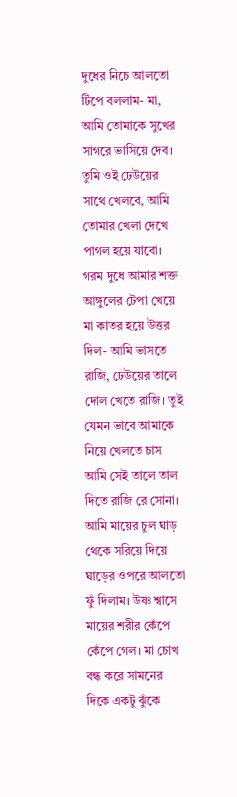দুধের নিচে আলতো টিপে বললাম- মা, আমি তোমাকে সুখের সাগরে ভাসিয়ে দেব। তুমি ওই ঢেউয়ের সাথে খেলবে, আমি তোমার খেলা দেখে পাগল হয়ে যাবো।
গরম দুধে আমার শক্ত আঙ্গুলের টেপা খেয়ে মা কাতর হয়ে উত্তর দিল- আমি ভাসতে রাজি, ঢেউয়ের তালে দোল খেতে রাজি। তুই যেমন ভাবে আমাকে নিয়ে খেলতে চাস আমি সেই তালে তাল দিতে রাজি রে সোনা।
আমি মায়ের চুল ঘাড় থেকে সরিয়ে দিয়ে ঘাড়ের ওপরে আলতো ফুঁ দিলাম। উষ্ণ শ্বাসে মায়ের শরীর কেঁপে কেঁপে গেল। মা চোখ বন্ধ করে সামনের দিকে একটু ঝুঁকে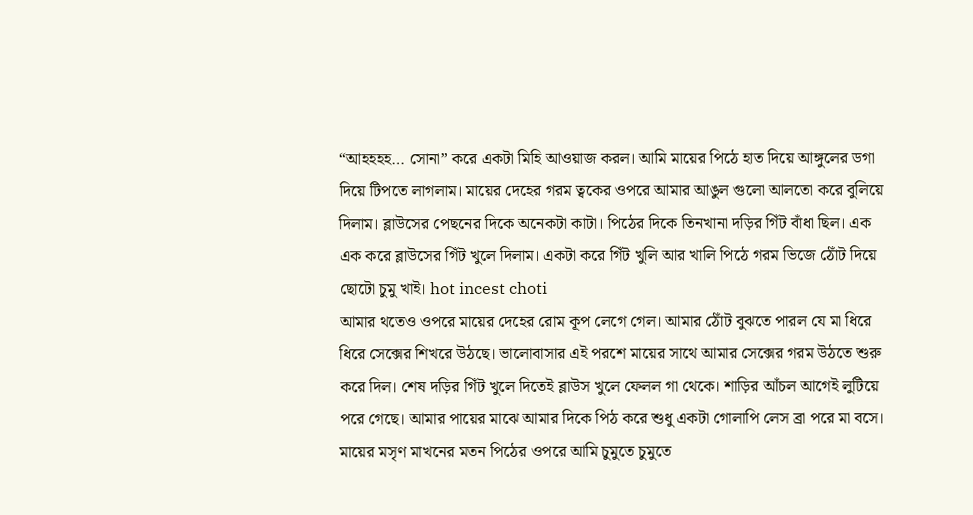“আহহহহ… সোনা” করে একটা মিহি আওয়াজ করল। আমি মায়ের পিঠে হাত দিয়ে আঙ্গুলের ডগা দিয়ে টিপতে লাগলাম। মায়ের দেহের গরম ত্বকের ওপরে আমার আঙুল গুলো আলতো করে বুলিয়ে দিলাম। ব্লাউসের পেছনের দিকে অনেকটা কাটা। পিঠের দিকে তিনখানা দড়ির গিঁট বাঁধা ছিল। এক এক করে ব্লাউসের গিঁট খুলে দিলাম। একটা করে গিঁট খুলি আর খালি পিঠে গরম ভিজে ঠোঁট দিয়ে ছোটো চুমু খাই। hot incest choti
আমার থতেও ওপরে মায়ের দেহের রোম কূপ লেগে গেল। আমার ঠোঁট বুঝতে পারল যে মা ধিরে ধিরে সেক্সের শিখরে উঠছে। ভালোবাসার এই পরশে মায়ের সাথে আমার সেক্সের গরম উঠতে শুরু করে দিল। শেষ দড়ির গিঁট খুলে দিতেই ব্লাউস খুলে ফেলল গা থেকে। শাড়ির আঁচল আগেই লুটিয়ে পরে গেছে। আমার পায়ের মাঝে আমার দিকে পিঠ করে শুধু একটা গোলাপি লেস ব্রা পরে মা বসে। মায়ের মসৃণ মাখনের মতন পিঠের ওপরে আমি চুমুতে চুমুতে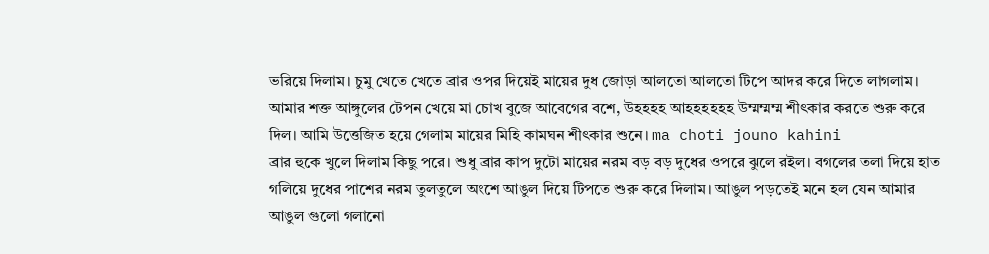ভরিয়ে দিলাম। চুমু খেতে খেতে ব্রার ওপর দিয়েই মায়ের দুধ জোড়া আলতো আলতো টিপে আদর করে দিতে লাগলাম।
আমার শক্ত আঙ্গুলের টেপন খেয়ে মা চোখ বুজে আবেগের বশে, উহহহহ আহহহহহহ উম্মম্মম্ম শীৎকার করতে শুরু করে দিল। আমি উত্তেজিত হয়ে গেলাম মায়ের মিহি কামঘন শীৎকার শুনে। ma choti jouno kahini
ব্রার হুকে খুলে দিলাম কিছু পরে। শুধু ব্রার কাপ দুটো মায়ের নরম বড় বড় দুধের ওপরে ঝুলে রইল। বগলের তলা দিয়ে হাত গলিয়ে দুধের পাশের নরম তুলতুলে অংশে আঙুল দিয়ে টিপতে শুরু করে দিলাম। আঙুল পড়তেই মনে হল যেন আমার আঙুল গুলো গলানো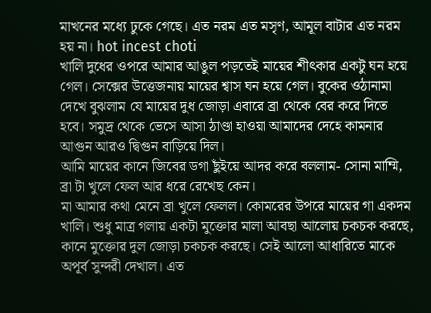মাখনের মধ্যে ঢুকে গেছে। এত নরম এত মসৃণ, আমূল বাটার এত নরম হয় না। hot incest choti
খালি দুধের ওপরে আমার আঙুল পড়তেই মায়ের শীৎকার একটু ঘন হয়ে গেল। সেক্সের উত্তেজনায় মায়ের শ্বাস ঘন হয়ে গেল। বুকের ওঠানামা দেখে বুঝলাম যে মায়ের দুধ জোড়া এবারে ব্রা থেকে বের করে দিতে হবে। সমুদ্র থেকে ভেসে আসা ঠাণ্ডা হাওয়া আমাদের দেহে কামনার আগুন আরও দ্বিগুন বাড়িয়ে দিল।
আমি মায়ের কানে জিবের ডগা ছুঁইয়ে আদর করে বললাম- সোনা মাম্মি, ব্রা টা খুলে ফেল আর ধরে রেখেছ কেন।
মা আমার কথা মেনে ব্রা খুলে ফেলল। কোমরের উপরে মায়ের গা একদম খালি। শুধু মাত্র গলায় একটা মুক্তোর মালা আবছা আলোয় চকচক করছে, কানে মুক্তোর দুল জোড়া চকচক করছে। সেই আলো আধারিতে মাকে অপূর্ব সুন্দরী দেখাল। এত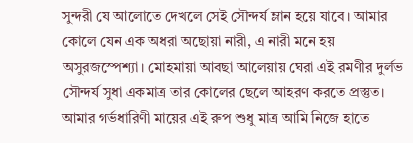সুন্দরী যে আলোতে দেখলে সেই সৌন্দর্য ম্লান হয়ে যাবে। আমার কোলে যেন এক অধরা অছোয়া নারী, এ নারী মনে হয় অসুরজস্পেশ্যা। মোহমায়া আবছা আলেয়ায় ঘেরা এই রমণীর দুর্লভ সৌন্দর্য সুধা একমাত্র তার কোলের ছেলে আহরণ করতে প্রস্তুত। আমার গর্ভধারিণী মায়ের এই রুপ শুধু মাত্র আমি নিজে হাতে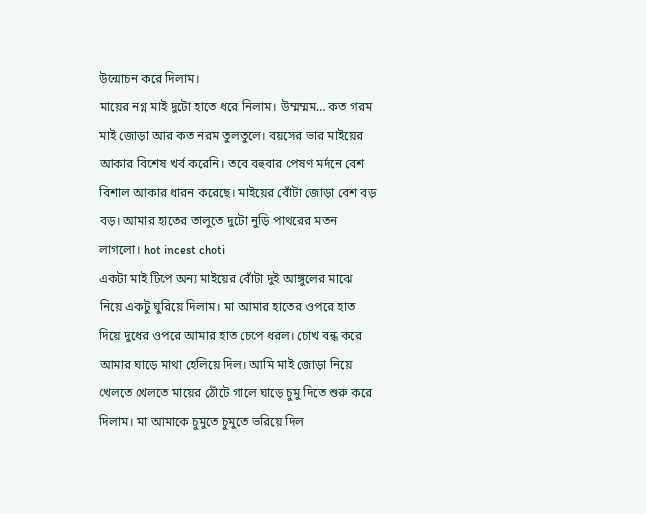উন্মোচন করে দিলাম।
মায়ের নগ্ন মাই দুটো হাতে ধরে নিলাম। উম্মম্মম… কত গরম মাই জোড়া আর কত নরম তুলতুলে। বয়সের ভার মাইয়ের আকার বিশেষ খর্ব করেনি। তবে বহুবার পেষণ মর্দনে বেশ বিশাল আকার ধারন করেছে। মাইয়ের বোঁটা জোড়া বেশ বড় বড়। আমার হাতের তালুতে দুটো নুড়ি পাথরের মতন লাগলো। hot incest choti
একটা মাই টিপে অন্য মাইয়ের বোঁটা দুই আঙ্গুলের মাঝে নিয়ে একটু ঘুরিয়ে দিলাম। মা আমার হাতের ওপরে হাত দিয়ে দুধের ওপরে আমার হাত চেপে ধরল। চোখ বন্ধ করে আমার ঘাড়ে মাথা হেলিয়ে দিল। আমি মাই জোড়া নিয়ে খেলতে খেলতে মায়ের ঠোঁটে গালে ঘাড়ে চুমু দিতে শুরু করে দিলাম। মা আমাকে চুমুতে চুমুতে ভরিয়ে দিল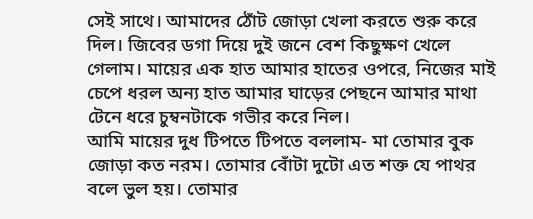সেই সাথে। আমাদের ঠোঁট জোড়া খেলা করতে শুরু করে দিল। জিবের ডগা দিয়ে দুই জনে বেশ কিছুক্ষণ খেলে গেলাম। মায়ের এক হাত আমার হাতের ওপরে, নিজের মাই চেপে ধরল অন্য হাত আমার ঘাড়ের পেছনে আমার মাথা টেনে ধরে চুম্বনটাকে গভীর করে নিল।
আমি মায়ের দুধ টিপতে টিপতে বললাম- মা তোমার বুক জোড়া কত নরম। তোমার বোঁটা দুটো এত শক্ত যে পাথর বলে ভুল হয়। তোমার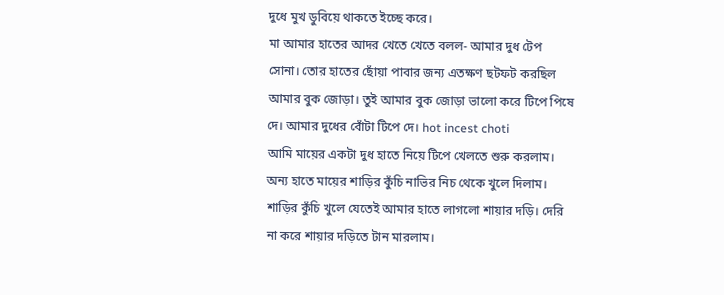দুধে মুখ ডুবিয়ে থাকতে ইচ্ছে করে।
মা আমার হাতের আদর খেতে খেতে বলল- আমার দুধ টেপ সোনা। তোর হাতের ছোঁয়া পাবার জন্য এতক্ষণ ছটফট করছিল আমার বুক জোড়া। তুই আমার বুক জোড়া ভালো করে টিপে পিষে দে। আমার দুধের বোঁটা টিপে দে। hot incest choti
আমি মায়ের একটা দুধ হাতে নিয়ে টিপে খেলতে শুরু করলাম। অন্য হাতে মায়ের শাড়ির কুঁচি নাভির নিচ থেকে খুলে দিলাম। শাড়ির কুঁচি খুলে যেতেই আমার হাতে লাগলো শায়ার দড়ি। দেরি না করে শায়ার দড়িতে টান মারলাম।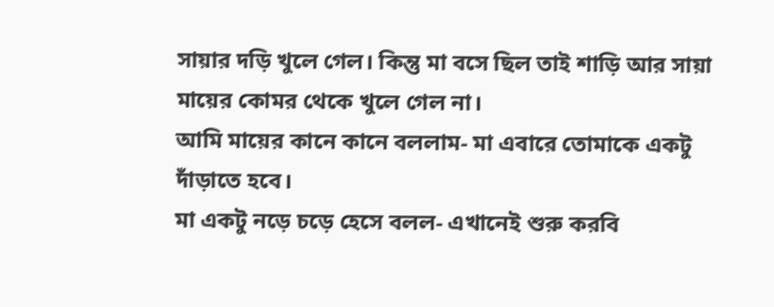সায়ার দড়ি খুলে গেল। কিন্তু মা বসে ছিল তাই শাড়ি আর সায়া মায়ের কোমর থেকে খুলে গেল না।
আমি মায়ের কানে কানে বললাম- মা এবারে তোমাকে একটু দাঁড়াতে হবে।
মা একটু নড়ে চড়ে হেসে বলল- এখানেই শুরু করবি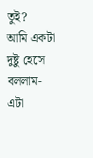তুই?
আমি একটা দুষ্টু হেসে বললাম- এটা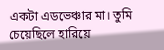একটা এডভেঞ্চার মা। তুমি চেয়েছিলে হারিয়ে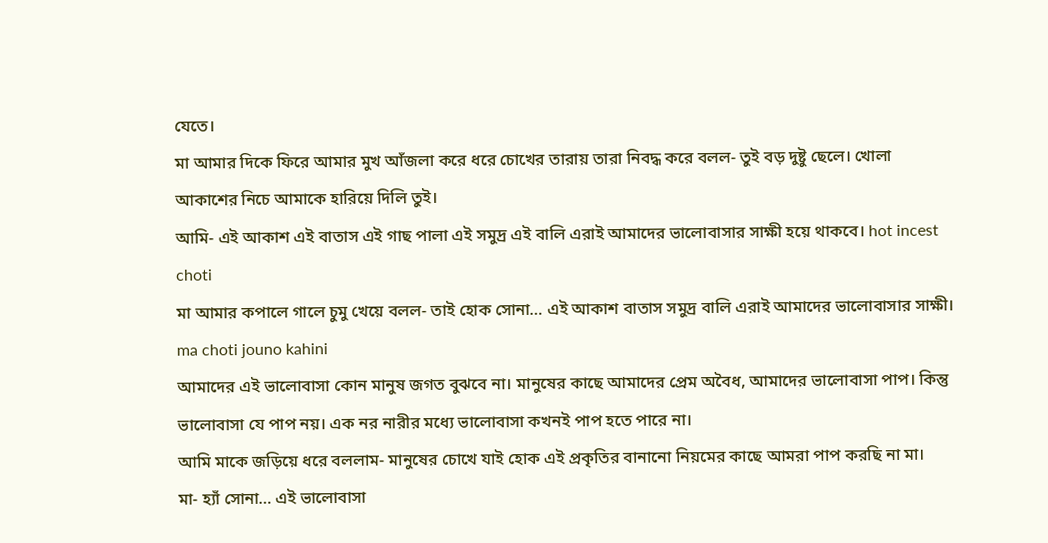যেতে।
মা আমার দিকে ফিরে আমার মুখ আঁজলা করে ধরে চোখের তারায় তারা নিবদ্ধ করে বলল- তুই বড় দুষ্টু ছেলে। খোলা আকাশের নিচে আমাকে হারিয়ে দিলি তুই।
আমি- এই আকাশ এই বাতাস এই গাছ পালা এই সমুদ্র এই বালি এরাই আমাদের ভালোবাসার সাক্ষী হয়ে থাকবে। hot incest choti
মা আমার কপালে গালে চুমু খেয়ে বলল- তাই হোক সোনা… এই আকাশ বাতাস সমুদ্র বালি এরাই আমাদের ভালোবাসার সাক্ষী। ma choti jouno kahini
আমাদের এই ভালোবাসা কোন মানুষ জগত বুঝবে না। মানুষের কাছে আমাদের প্রেম অবৈধ, আমাদের ভালোবাসা পাপ। কিন্তু ভালোবাসা যে পাপ নয়। এক নর নারীর মধ্যে ভালোবাসা কখনই পাপ হতে পারে না।
আমি মাকে জড়িয়ে ধরে বললাম- মানুষের চোখে যাই হোক এই প্রকৃতির বানানো নিয়মের কাছে আমরা পাপ করছি না মা।
মা- হ্যাঁ সোনা… এই ভালোবাসা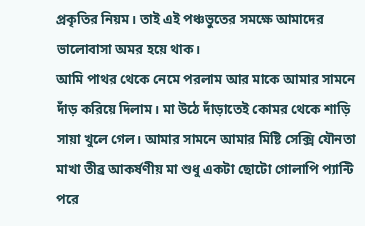প্রকৃতির নিয়ম। তাই এই পঞ্চভুতের সমক্ষে আমাদের ভালোবাসা অমর হয়ে থাক।
আমি পাথর থেকে নেমে পরলাম আর মাকে আমার সামনে দাঁড় করিয়ে দিলাম। মা উঠে দাঁড়াতেই কোমর থেকে শাড়ি সায়া খুলে গেল। আমার সামনে আমার মিষ্টি সেক্সি যৌনতা মাখা তীব্র আকর্ষণীয় মা শুধু একটা ছোটো গোলাপি প্যান্টি পরে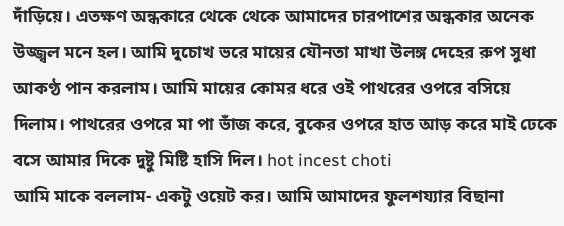দাঁড়িয়ে। এতক্ষণ অন্ধকারে থেকে থেকে আমাদের চারপাশের অন্ধকার অনেক উজ্জ্বল মনে হল। আমি দুচোখ ভরে মায়ের যৌনতা মাখা উলঙ্গ দেহের রুপ সুধা আকণ্ঠ পান করলাম। আমি মায়ের কোমর ধরে ওই পাথরের ওপরে বসিয়ে দিলাম। পাথরের ওপরে মা পা ভাঁজ করে, বুকের ওপরে হাত আড় করে মাই ঢেকে বসে আমার দিকে দুষ্টু মিষ্টি হাসি দিল। hot incest choti
আমি মাকে বললাম- একটু ওয়েট কর। আমি আমাদের ফুলশয্যার বিছানা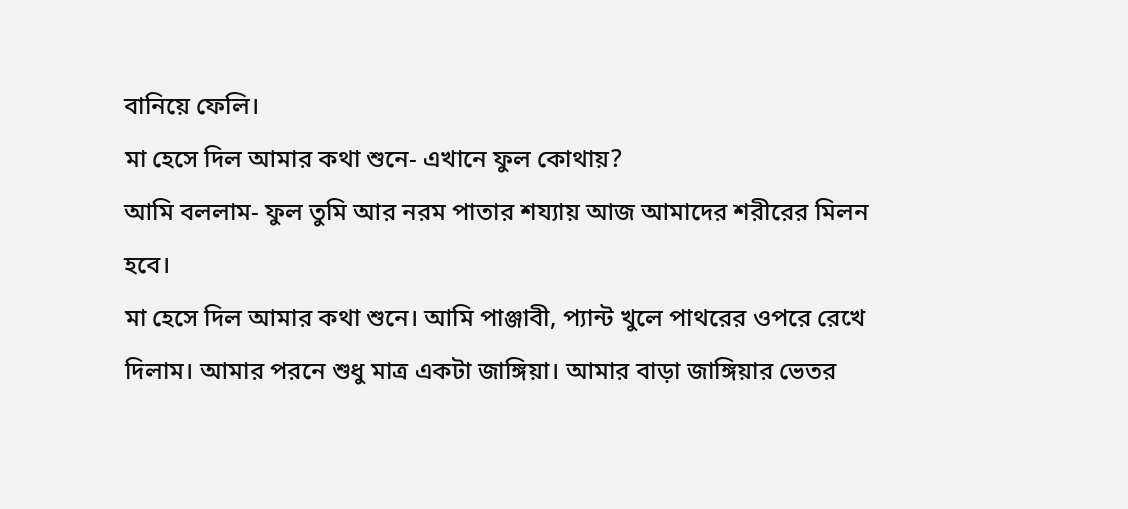বানিয়ে ফেলি।
মা হেসে দিল আমার কথা শুনে- এখানে ফুল কোথায়?
আমি বললাম- ফুল তুমি আর নরম পাতার শয্যায় আজ আমাদের শরীরের মিলন হবে।
মা হেসে দিল আমার কথা শুনে। আমি পাঞ্জাবী, প্যান্ট খুলে পাথরের ওপরে রেখে দিলাম। আমার পরনে শুধু মাত্র একটা জাঙ্গিয়া। আমার বাড়া জাঙ্গিয়ার ভেতর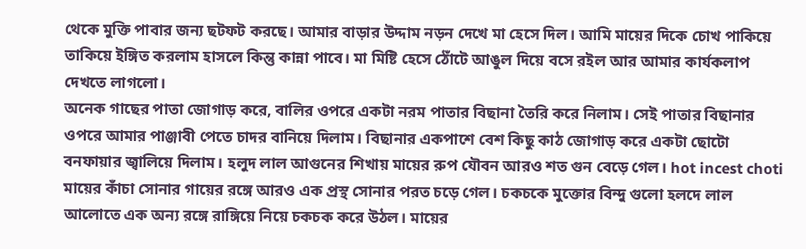থেকে মুক্তি পাবার জন্য ছটফট করছে। আমার বাড়ার উদ্দাম নড়ন দেখে মা হেসে দিল। আমি মায়ের দিকে চোখ পাকিয়ে তাকিয়ে ইঙ্গিত করলাম হাসলে কিন্তু কান্না পাবে। মা মিষ্টি হেসে ঠোঁটে আঙুল দিয়ে বসে রইল আর আমার কার্যকলাপ দেখতে লাগলো।
অনেক গাছের পাতা জোগাড় করে, বালির ওপরে একটা নরম পাতার বিছানা তৈরি করে নিলাম। সেই পাতার বিছানার ওপরে আমার পাঞ্জাবী পেতে চাদর বানিয়ে দিলাম। বিছানার একপাশে বেশ কিছু কাঠ জোগাড় করে একটা ছোটো বনফায়ার জ্বালিয়ে দিলাম। হলুদ লাল আগুনের শিখায় মায়ের রুপ যৌবন আরও শত গুন বেড়ে গেল। hot incest choti
মায়ের কাঁচা সোনার গায়ের রঙ্গে আরও এক প্রস্থ সোনার পরত চড়ে গেল। চকচকে মুক্তোর বিন্দু গুলো হলদে লাল আলোতে এক অন্য রঙ্গে রাঙ্গিয়ে নিয়ে চকচক করে উঠল। মায়ের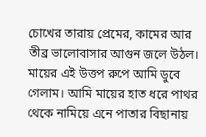চোখের তারায় প্রেমের, কামের আর তীব্র ভালোবাসার আগুন জলে উঠল। মায়ের এই উত্তপ রুপে আমি ডুবে গেলাম। আমি মায়ের হাত ধরে পাথর থেকে নামিয়ে এনে পাতার বিছানায়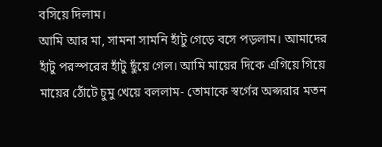বসিয়ে দিলাম।
আমি আর মা, সামনা সামনি হাঁটু গেড়ে বসে পড়লাম। আমাদের হাঁটু পরস্পরের হাঁটু ছুঁয়ে গেল। আমি মায়ের দিকে এগিয়ে গিয়ে মায়ের ঠোঁটে চুমু খেয়ে বললাম- তোমাকে স্বর্গের অপ্সরার মতন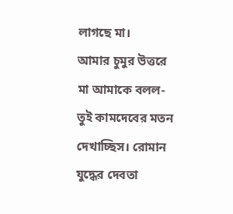লাগছে মা।
আমার চুমুর উত্তরে মা আমাকে বলল- তুই কামদেবের মতন দেখাচ্ছিস। রোমান যুদ্ধের দেবতা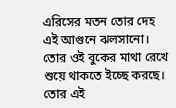এরিসের মতন তোর দেহ এই আগুনে ঝলসানো। তোর ওই বুকের মাথা রেখে শুয়ে থাকতে ইচ্ছে করছে। তোর এই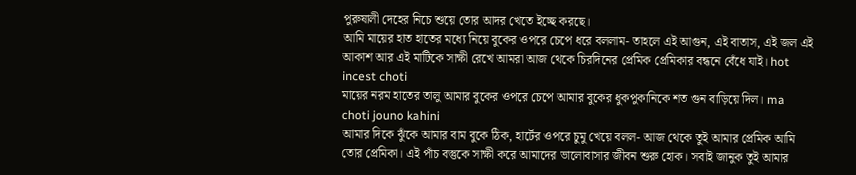পুরুষালী দেহের নিচে শুয়ে তোর আদর খেতে ইচ্ছে করছে।
আমি মায়ের হাত হাতের মধ্যে নিয়ে বুকের ওপরে চেপে ধরে বললাম- তাহলে এই আগুন, এই বাতাস, এই জল এই আকাশ আর এই মাটিকে সাক্ষী রেখে আমরা আজ থেকে চিরদিনের প্রেমিক প্রেমিকার বন্ধনে বেঁধে যাই। hot incest choti
মায়ের নরম হাতের তালু আমার বুকের ওপরে চেপে আমার বুকের ধুকপুকানিকে শত গুন বাড়িয়ে দিল। ma choti jouno kahini
আমার দিকে ঝুঁকে আমার বাম বুকে ঠিক, হার্টের ওপরে চুমু খেয়ে বলল- আজ থেকে তুই আমার প্রেমিক আমি তোর প্রেমিকা। এই পাঁচ বস্তুকে সাক্ষী করে আমাদের ভালোবাসার জীবন শুরু হোক। সবাই জানুক তুই আমার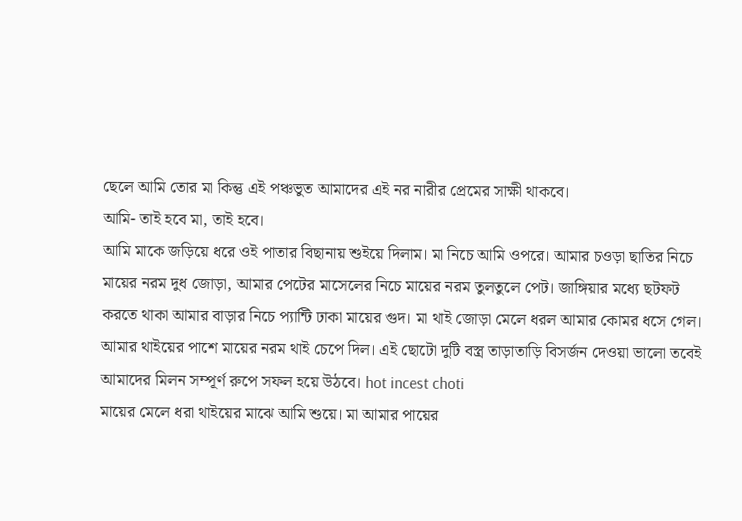ছেলে আমি তোর মা কিন্তু এই পঞ্চভুত আমাদের এই নর নারীর প্রেমের সাক্ষী থাকবে।
আমি- তাই হবে মা, তাই হবে।
আমি মাকে জড়িয়ে ধরে ওই পাতার বিছানায় শুইয়ে দিলাম। মা নিচে আমি ওপরে। আমার চওড়া ছাতির নিচে মায়ের নরম দুধ জোড়া, আমার পেটের মাসেলের নিচে মায়ের নরম তুলতুলে পেট। জাঙ্গিয়ার মধ্যে ছটফট করতে থাকা আমার বাড়ার নিচে প্যান্টি ঢাকা মায়ের গুদ। মা থাই জোড়া মেলে ধরল আমার কোমর ধসে গেল। আমার থাইয়ের পাশে মায়ের নরম থাই চেপে দিল। এই ছোটো দুটি বস্ত্র তাড়াতাড়ি বিসর্জন দেওয়া ভালো তবেই আমাদের মিলন সম্পূর্ণ রুপে সফল হয়ে উঠবে। hot incest choti
মায়ের মেলে ধরা থাইয়ের মাঝে আমি শুয়ে। মা আমার পায়ের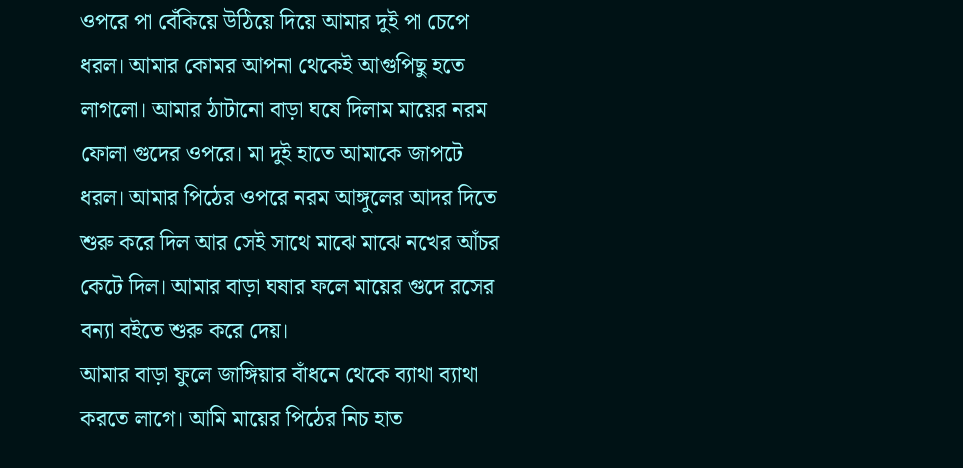ওপরে পা বেঁকিয়ে উঠিয়ে দিয়ে আমার দুই পা চেপে ধরল। আমার কোমর আপনা থেকেই আগুপিছু হতে লাগলো। আমার ঠাটানো বাড়া ঘষে দিলাম মায়ের নরম ফোলা গুদের ওপরে। মা দুই হাতে আমাকে জাপটে ধরল। আমার পিঠের ওপরে নরম আঙ্গুলের আদর দিতে শুরু করে দিল আর সেই সাথে মাঝে মাঝে নখের আঁচর কেটে দিল। আমার বাড়া ঘষার ফলে মায়ের গুদে রসের বন্যা বইতে শুরু করে দেয়।
আমার বাড়া ফুলে জাঙ্গিয়ার বাঁধনে থেকে ব্যাথা ব্যাথা করতে লাগে। আমি মায়ের পিঠের নিচ হাত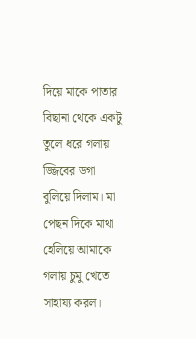দিয়ে মাকে পাতার বিছানা থেকে একটু তুলে ধরে গলায় জ্জিবের ডগা বুলিয়ে দিলাম। মা পেছন দিকে মাথা হেলিয়ে আমাকে গলায় চুমু খেতে সাহায্য করল।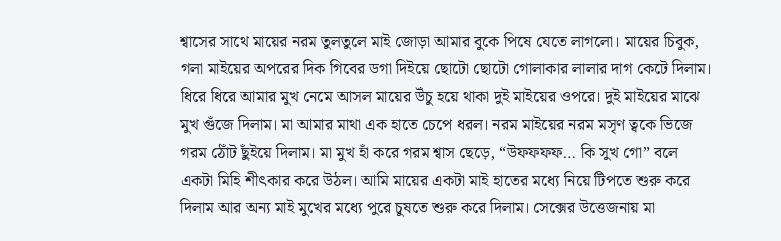শ্বাসের সাথে মায়ের নরম তুলতুলে মাই জোড়া আমার বুকে পিষে যেতে লাগলো। মায়ের চিবুক, গলা মাইয়ের অপরের দিক গিবের ডগা দিইয়ে ছোটো ছোটো গোলাকার লালার দাগ কেটে দিলাম।
ধিরে ধিরে আমার মুখ নেমে আসল মায়ের উঁচু হয়ে থাকা দুই মাইয়ের ওপরে। দুই মাইয়ের মাঝে মুখ গুঁজে দিলাম। মা আমার মাথা এক হাতে চেপে ধরল। নরম মাইয়ের নরম মসৃণ ত্বকে ভিজে গরম ঠোঁট ছুঁইয়ে দিলাম। মা মুখ হাঁ করে গরম শ্বাস ছেড়ে, “উফফফফ… কি সুখ গো” বলে একটা মিহি শীৎকার করে উঠল। আমি মায়ের একটা মাই হাতের মধ্যে নিয়ে টিপতে শুরু করে দিলাম আর অন্য মাই মুখের মধ্যে পুরে চুষতে শুরু করে দিলাম। সেক্সের উত্তেজনায় মা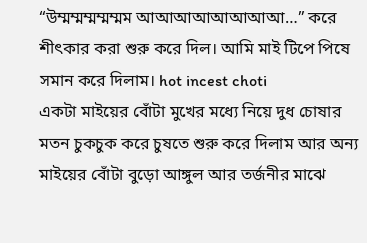“উম্মম্মম্মম্মম্মম আআআআআআআআ…” করে শীৎকার করা শুরু করে দিল। আমি মাই টিপে পিষে সমান করে দিলাম। hot incest choti
একটা মাইয়ের বোঁটা মুখের মধ্যে নিয়ে দুধ চোষার মতন চুকচুক করে চুষতে শুরু করে দিলাম আর অন্য মাইয়ের বোঁটা বুড়ো আঙ্গুল আর তর্জনীর মাঝে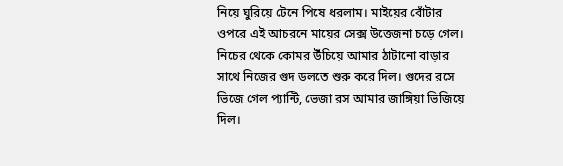নিয়ে ঘুরিয়ে টেনে পিষে ধরলাম। মাইয়ের বোঁটার ওপরে এই আচরনে মায়ের সেক্স উত্তেজনা চড়ে গেল। নিচের থেকে কোমর উঁচিয়ে আমার ঠাটানো বাড়ার সাথে নিজের গুদ ডলতে শুরু করে দিল। গুদের রসে ভিজে গেল প্যান্টি, ভেজা রস আমার জাঙ্গিয়া ভিজিয়ে দিল।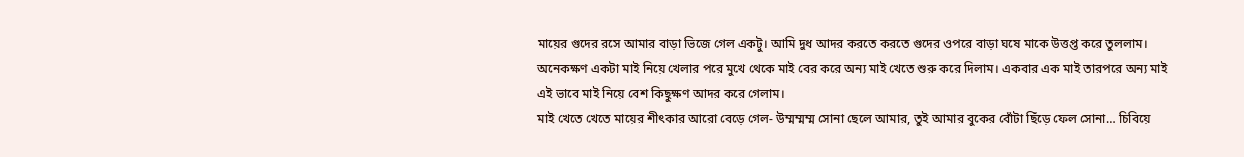মায়ের গুদের রসে আমার বাড়া ভিজে গেল একটু। আমি দুধ আদর করতে করতে গুদের ওপরে বাড়া ঘষে মাকে উত্তপ্ত করে তুললাম। অনেকক্ষণ একটা মাই নিয়ে খেলার পরে মুখে থেকে মাই বের করে অন্য মাই খেতে শুরু করে দিলাম। একবার এক মাই তারপরে অন্য মাই এই ভাবে মাই নিয়ে বেশ কিছুক্ষণ আদর করে গেলাম।
মাই খেতে খেতে মায়ের শীৎকার আরো বেড়ে গেল- উম্মম্মম্ম সোনা ছেলে আমার, তুই আমার বুকের বোঁটা ছিঁড়ে ফেল সোনা… চিবিয়ে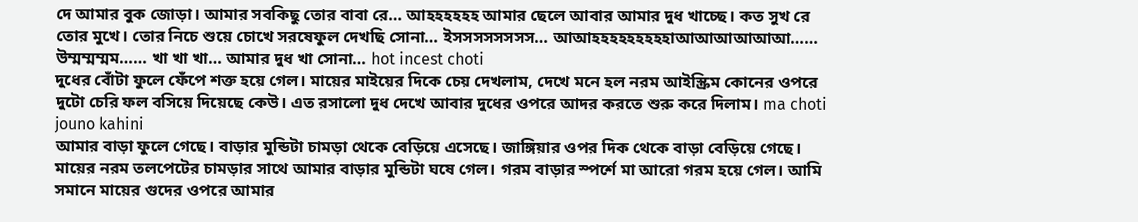দে আমার বুক জোড়া। আমার সবকিছু তোর বাবা রে… আহহহহহহ আমার ছেলে আবার আমার দুধ খাচ্ছে। কত সুখ রে তোর মুখে। তোর নিচে শুয়ে চোখে সরষেফুল দেখছি সোনা… ইসসসসসসসস… আআহহহহহহহহহাআআআআআআ…… উম্মম্মম্মম…… খা খা খা… আমার দুধ খা সোনা… hot incest choti
দুধের বোঁটা ফুলে ফেঁপে শক্ত হয়ে গেল। মায়ের মাইয়ের দিকে চেয় দেখলাম, দেখে মনে হল নরম আইস্ক্রিম কোনের ওপরে দুটো চেরি ফল বসিয়ে দিয়েছে কেউ। এত রসালো দুধ দেখে আবার দুধের ওপরে আদর করতে শুরু করে দিলাম। ma choti jouno kahini
আমার বাড়া ফুলে গেছে। বাড়ার মুন্ডিটা চামড়া থেকে বেড়িয়ে এসেছে। জাঙ্গিয়ার ওপর দিক থেকে বাড়া বেড়িয়ে গেছে। মায়ের নরম তলপেটের চামড়ার সাথে আমার বাড়ার মুন্ডিটা ঘষে গেল। গরম বাড়ার স্পর্শে মা আরো গরম হয়ে গেল। আমি সমানে মায়ের গুদের ওপরে আমার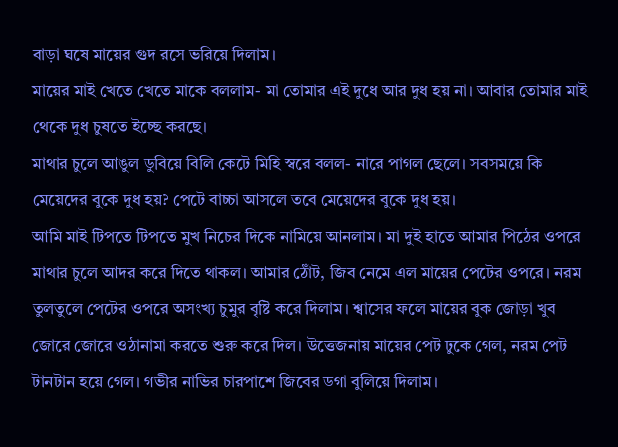বাড়া ঘষে মায়ের গুদ রসে ভরিয়ে দিলাম।
মায়ের মাই খেতে খেতে মাকে বললাম- মা তোমার এই দুধে আর দুধ হয় না। আবার তোমার মাই থেকে দুধ চুষতে ইচ্ছে করছে।
মাথার চুলে আঙুল ডুবিয়ে বিলি কেটে মিহি স্বরে বলল- নারে পাগল ছেলে। সবসময়ে কি মেয়েদের বুকে দুধ হয়? পেটে বাচ্চা আসলে তবে মেয়েদের বুকে দুধ হয়।
আমি মাই টিপতে টিপতে মুখ নিচের দিকে নামিয়ে আনলাম। মা দুই হাতে আমার পিঠের ওপরে মাথার চুলে আদর করে দিতে থাকল। আমার ঠোঁট, জিব নেমে এল মায়ের পেটের ওপরে। নরম তুলতুলে পেটের ওপরে অসংখ্য চুমুর বৃষ্টি করে দিলাম। শ্বাসের ফলে মায়ের বুক জোড়া খুব জোরে জোরে ওঠানামা করতে শুরু করে দিল। উত্তেজনায় মায়ের পেট ঢুকে গেল, নরম পেট টানটান হয়ে গেল। গভীর নাভির চারপাশে জিবের ডগা বুলিয়ে দিলাম।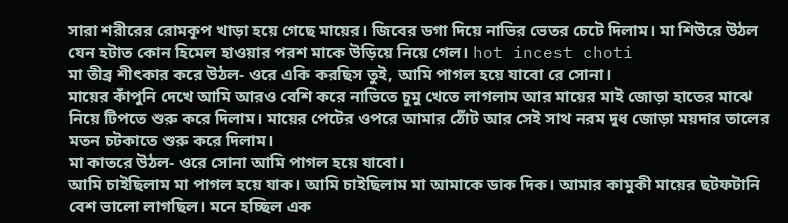সারা শরীরের রোমকূপ খাড়া হয়ে গেছে মায়ের। জিবের ডগা দিয়ে নাভির ভেতর চেটে দিলাম। মা শিউরে উঠল যেন হটাত কোন হিমেল হাওয়ার পরশ মাকে উড়িয়ে নিয়ে গেল। hot incest choti
মা তীব্র শীৎকার করে উঠল- ওরে একি করছিস তুই, আমি পাগল হয়ে যাবো রে সোনা।
মায়ের কাঁপুনি দেখে আমি আরও বেশি করে নাভিতে চুমু খেতে লাগলাম আর মায়ের মাই জোড়া হাতের মাঝে নিয়ে টিপতে শুরু করে দিলাম। মায়ের পেটের ওপরে আমার ঠোঁট আর সেই সাথ নরম দুধ জোড়া ময়দার তালের মতন চটকাতে শুরু করে দিলাম।
মা কাতরে উঠল- ওরে সোনা আমি পাগল হয়ে যাবো।
আমি চাইছিলাম মা পাগল হয়ে যাক। আমি চাইছিলাম মা আমাকে ডাক দিক। আমার কামুকী মায়ের ছটফটানি বেশ ভালো লাগছিল। মনে হচ্ছিল এক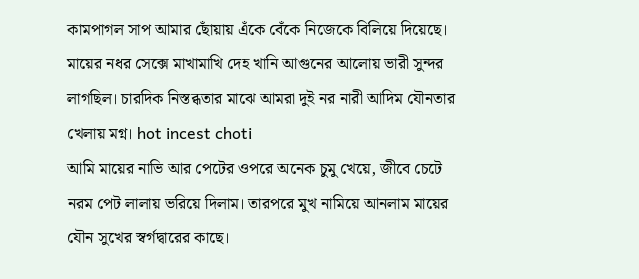কামপাগল সাপ আমার ছোঁয়ায় এঁকে বেঁকে নিজেকে বিলিয়ে দিয়েছে। মায়ের নধর সেক্সে মাখামাখি দেহ খানি আগুনের আলোয় ভারী সুন্দর লাগছিল। চারদিক নিস্তব্ধতার মাঝে আমরা দুই নর নারী আদিম যৌনতার খেলায় মগ্ন। hot incest choti
আমি মায়ের নাভি আর পেটের ওপরে অনেক চুমু খেয়ে, জীবে চেটে নরম পেট লালায় ভরিয়ে দিলাম। তারপরে মুখ নামিয়ে আনলাম মায়ের যৌন সুখের স্বর্গদ্বারের কাছে।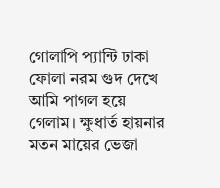গোলাপি প্যান্টি ঢাকা ফোলা নরম গুদ দেখে আমি পাগল হয়ে গেলাম। ক্ষুধার্ত হায়নার মতন মায়ের ভেজা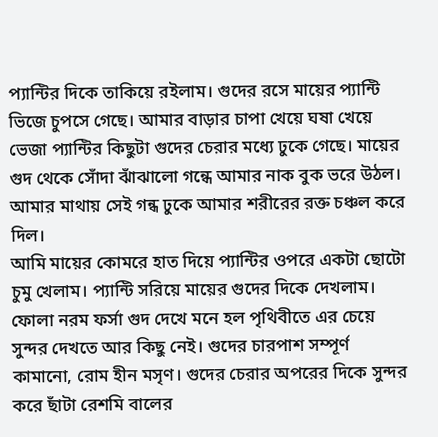প্যান্টির দিকে তাকিয়ে রইলাম। গুদের রসে মায়ের প্যান্টি ভিজে চুপসে গেছে। আমার বাড়ার চাপা খেয়ে ঘষা খেয়ে ভেজা প্যান্টির কিছুটা গুদের চেরার মধ্যে ঢুকে গেছে। মায়ের গুদ থেকে সোঁদা ঝাঁঝালো গন্ধে আমার নাক বুক ভরে উঠল। আমার মাথায় সেই গন্ধ ঢুকে আমার শরীরের রক্ত চঞ্চল করে দিল।
আমি মায়ের কোমরে হাত দিয়ে প্যান্টির ওপরে একটা ছোটো চুমু খেলাম। প্যান্টি সরিয়ে মায়ের গুদের দিকে দেখলাম। ফোলা নরম ফর্সা গুদ দেখে মনে হল পৃথিবীতে এর চেয়ে সুন্দর দেখতে আর কিছু নেই। গুদের চারপাশ সম্পূর্ণ কামানো, রোম হীন মসৃণ। গুদের চেরার অপরের দিকে সুন্দর করে ছাঁটা রেশমি বালের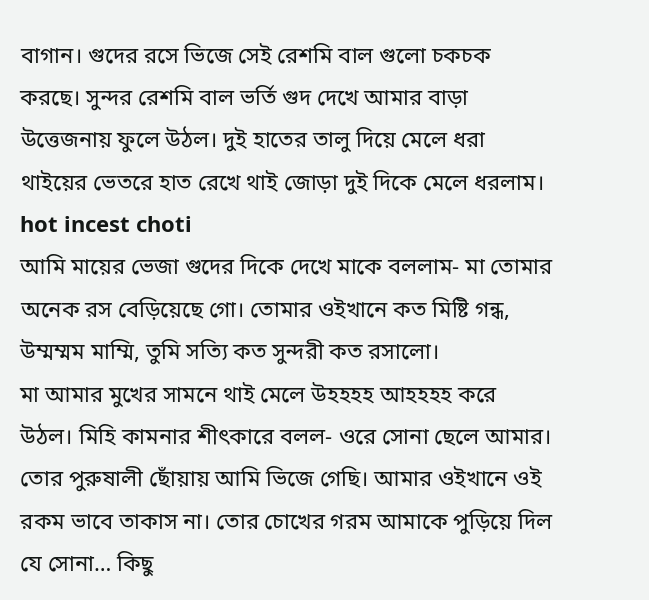বাগান। গুদের রসে ভিজে সেই রেশমি বাল গুলো চকচক করছে। সুন্দর রেশমি বাল ভর্তি গুদ দেখে আমার বাড়া উত্তেজনায় ফুলে উঠল। দুই হাতের তালু দিয়ে মেলে ধরা থাইয়ের ভেতরে হাত রেখে থাই জোড়া দুই দিকে মেলে ধরলাম। hot incest choti
আমি মায়ের ভেজা গুদের দিকে দেখে মাকে বললাম- মা তোমার অনেক রস বেড়িয়েছে গো। তোমার ওইখানে কত মিষ্টি গন্ধ, উম্মম্মম মাম্মি, তুমি সত্যি কত সুন্দরী কত রসালো।
মা আমার মুখের সামনে থাই মেলে উহহহহ আহহহহ করে উঠল। মিহি কামনার শীৎকারে বলল- ওরে সোনা ছেলে আমার। তোর পুরুষালী ছোঁয়ায় আমি ভিজে গেছি। আমার ওইখানে ওই রকম ভাবে তাকাস না। তোর চোখের গরম আমাকে পুড়িয়ে দিল যে সোনা… কিছু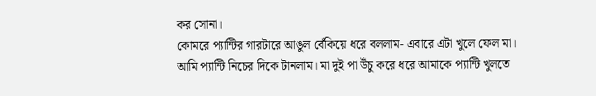কর সোনা।
কোমরে প্যান্টির গারটারে আঙুল বেঁকিয়ে ধরে বললাম- এবারে এটা খুলে ফেল মা।
আমি প্যান্টি নিচের দিকে টানলাম। মা দুই পা উঁচু করে ধরে আমাকে প্যান্টি খুলতে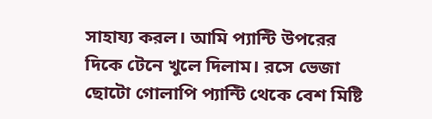সাহায্য করল। আমি প্যান্টি উপরের দিকে টেনে খুলে দিলাম। রসে ভেজা ছোটো গোলাপি প্যান্টি থেকে বেশ মিষ্টি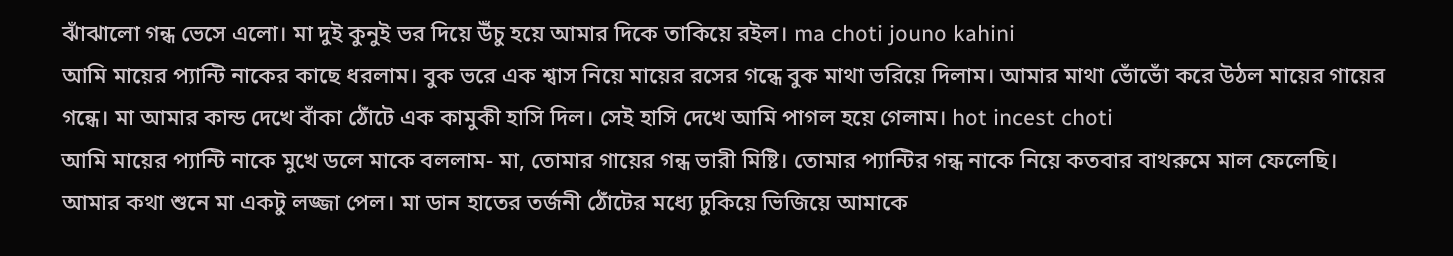ঝাঁঝালো গন্ধ ভেসে এলো। মা দুই কুনুই ভর দিয়ে উঁচু হয়ে আমার দিকে তাকিয়ে রইল। ma choti jouno kahini
আমি মায়ের প্যান্টি নাকের কাছে ধরলাম। বুক ভরে এক শ্বাস নিয়ে মায়ের রসের গন্ধে বুক মাথা ভরিয়ে দিলাম। আমার মাথা ভোঁভোঁ করে উঠল মায়ের গায়ের গন্ধে। মা আমার কান্ড দেখে বাঁকা ঠোঁটে এক কামুকী হাসি দিল। সেই হাসি দেখে আমি পাগল হয়ে গেলাম। hot incest choti
আমি মায়ের প্যান্টি নাকে মুখে ডলে মাকে বললাম- মা, তোমার গায়ের গন্ধ ভারী মিষ্টি। তোমার প্যান্টির গন্ধ নাকে নিয়ে কতবার বাথরুমে মাল ফেলেছি।
আমার কথা শুনে মা একটু লজ্জা পেল। মা ডান হাতের তর্জনী ঠোঁটের মধ্যে ঢুকিয়ে ভিজিয়ে আমাকে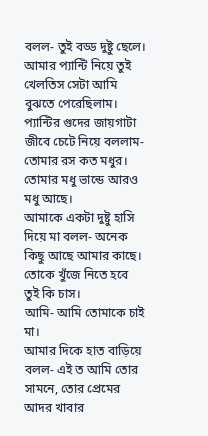বলল- তুই বড্ড দুষ্টু ছেলে। আমার প্যান্টি নিয়ে তুই খেলতিস সেটা আমি বুঝতে পেরেছিলাম।
প্যান্টির গুদের জায়গাটা জীবে চেটে নিয়ে বললাম- তোমার রস কত মধুর। তোমার মধু ভান্ডে আরও মধু আছে।
আমাকে একটা দুষ্টু হাসি দিয়ে মা বলল- অনেক কিছু আছে আমার কাছে। তোকে খুঁজে নিতে হবে তুই কি চাস।
আমি- আমি তোমাকে চাই মা।
আমার দিকে হাত বাড়িয়ে বলল- এই ত আমি তোর সামনে, তোর প্রেমের আদর খাবার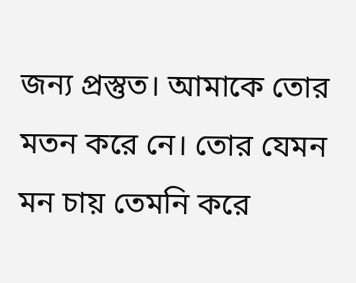জন্য প্রস্তুত। আমাকে তোর মতন করে নে। তোর যেমন মন চায় তেমনি করে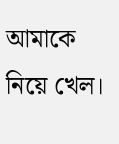আমাকে নিয়ে খেল।